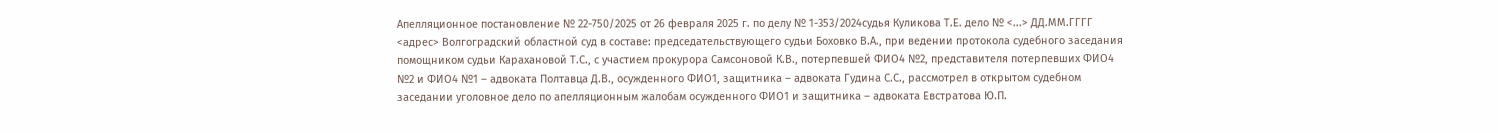Апелляционное постановление № 22-750/2025 от 26 февраля 2025 г. по делу № 1-353/2024судья Куликова Т.Е. дело № <...> ДД.ММ.ГГГГ <адрес> Волгоградский областной суд в составе: председательствующего судьи Боховко В.А., при ведении протокола судебного заседания помощником судьи Карахановой Т.С., с участием прокурора Самсоновой К.В., потерпевшей ФИО4 №2, представителя потерпевших ФИО4 №2 и ФИО4 №1 – адвоката Полтавца Д.В., осужденного ФИО1, защитника – адвоката Гудина С.С., рассмотрел в открытом судебном заседании уголовное дело по апелляционным жалобам осужденного ФИО1 и защитника – адвоката Евстратова Ю.П.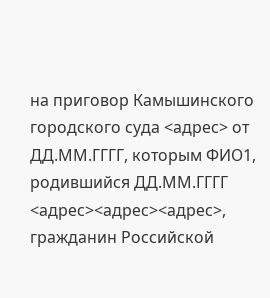на приговор Камышинского городского суда <адрес> от ДД.ММ.ГГГГ, которым ФИО1, родившийся ДД.ММ.ГГГГ <адрес><адрес><адрес>, гражданин Российской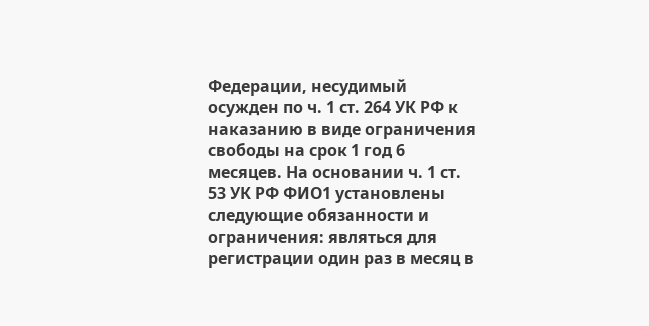Федерации, несудимый осужден по ч. 1 ст. 264 УК РФ к наказанию в виде ограничения свободы на срок 1 год 6 месяцев. На основании ч. 1 ст. 53 УК РФ ФИО1 установлены следующие обязанности и ограничения: являться для регистрации один раз в месяц в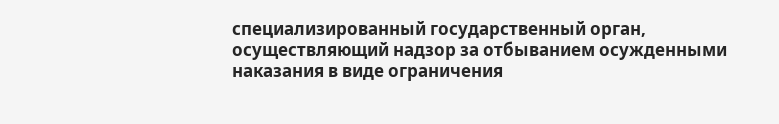специализированный государственный орган, осуществляющий надзор за отбыванием осужденными наказания в виде ограничения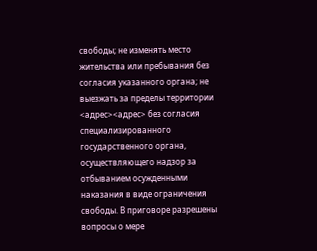свободы; не изменять место жительства или пребывания без согласия указанного органа; не выезжать за пределы территории <адрес><адрес> без согласия специализированного государственного органа, осуществляющего надзор за отбыванием осужденными наказания в виде ограничения свободы. В приговоре разрешены вопросы о мере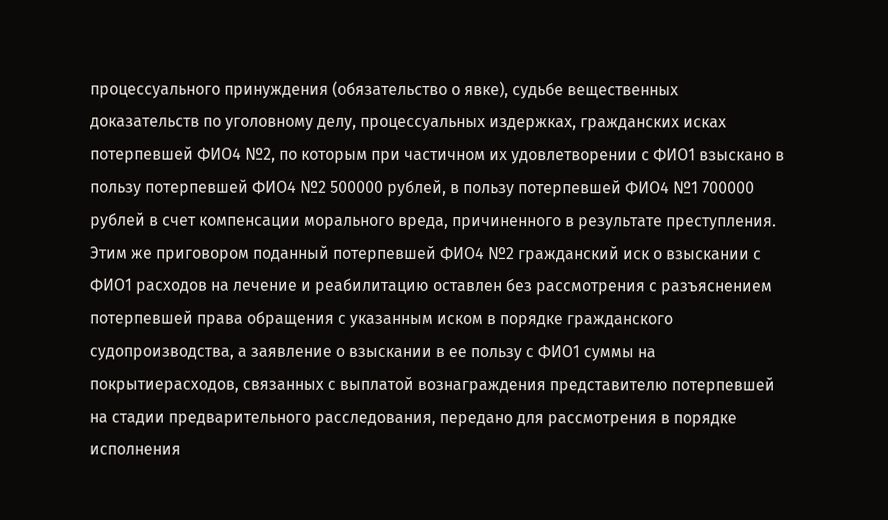процессуального принуждения (обязательство о явке), судьбе вещественных доказательств по уголовному делу, процессуальных издержках, гражданских исках потерпевшей ФИО4 №2, по которым при частичном их удовлетворении с ФИО1 взыскано в пользу потерпевшей ФИО4 №2 500000 рублей, в пользу потерпевшей ФИО4 №1 700000 рублей в счет компенсации морального вреда, причиненного в результате преступления. Этим же приговором поданный потерпевшей ФИО4 №2 гражданский иск о взыскании с ФИО1 расходов на лечение и реабилитацию оставлен без рассмотрения с разъяснением потерпевшей права обращения с указанным иском в порядке гражданского судопроизводства, а заявление о взыскании в ее пользу с ФИО1 суммы на покрытиерасходов, связанных с выплатой вознаграждения представителю потерпевшей на стадии предварительного расследования, передано для рассмотрения в порядке исполнения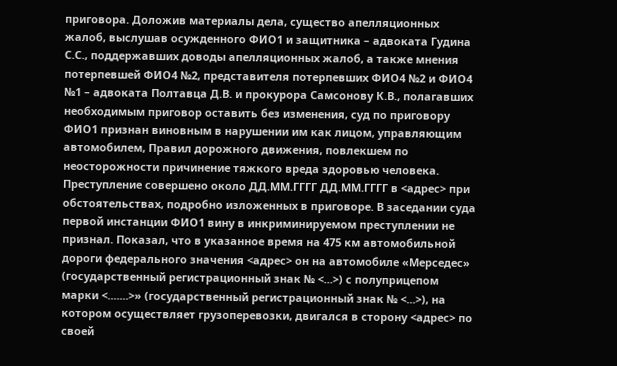приговора. Доложив материалы дела, существо апелляционных жалоб, выслушав осужденного ФИО1 и защитника – адвоката Гудина С.С., поддержавших доводы апелляционных жалоб, а также мнения потерпевшей ФИО4 №2, представителя потерпевших ФИО4 №2 и ФИО4 №1 – адвоката Полтавца Д.В. и прокурора Самсонову К.В., полагавших необходимым приговор оставить без изменения, суд по приговору ФИО1 признан виновным в нарушении им как лицом, управляющим автомобилем, Правил дорожного движения, повлекшем по неосторожности причинение тяжкого вреда здоровью человека. Преступление совершено около ДД.ММ.ГГГГ ДД.ММ.ГГГГ в <адрес> при обстоятельствах, подробно изложенных в приговоре. В заседании суда первой инстанции ФИО1 вину в инкриминируемом преступлении не признал. Показал, что в указанное время на 475 км автомобильной дороги федерального значения <адрес> он на автомобиле «Мерседес» (государственный регистрационный знак № <...>) с полуприцепом марки <.......>» (государственный регистрационный знак № <...>), на котором осуществляет грузоперевозки, двигался в сторону <адрес> по своей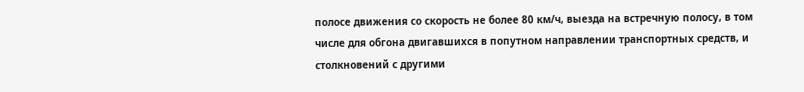полосе движения со скорость не более 80 км/ч, выезда на встречную полосу, в том числе для обгона двигавшихся в попутном направлении транспортных средств, и столкновений с другими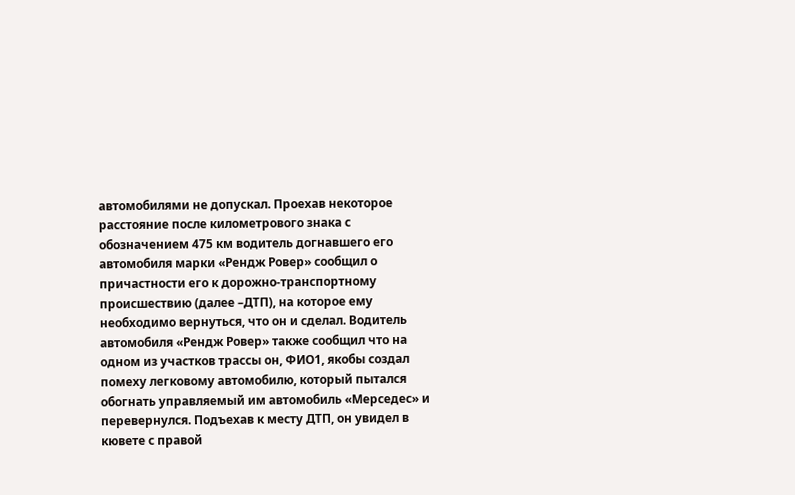автомобилями не допускал. Проехав некоторое расстояние после километрового знака с обозначением 475 км водитель догнавшего его автомобиля марки «Рендж Ровер» сообщил о причастности его к дорожно-транспортному происшествию (далее –ДТП), на которое ему необходимо вернуться, что он и сделал. Водитель автомобиля «Рендж Ровер» также сообщил что на одном из участков трассы он, ФИО1, якобы создал помеху легковому автомобилю, который пытался обогнать управляемый им автомобиль «Mерседес» и перевернулся. Подъехав к месту ДТП, он увидел в кювете с правой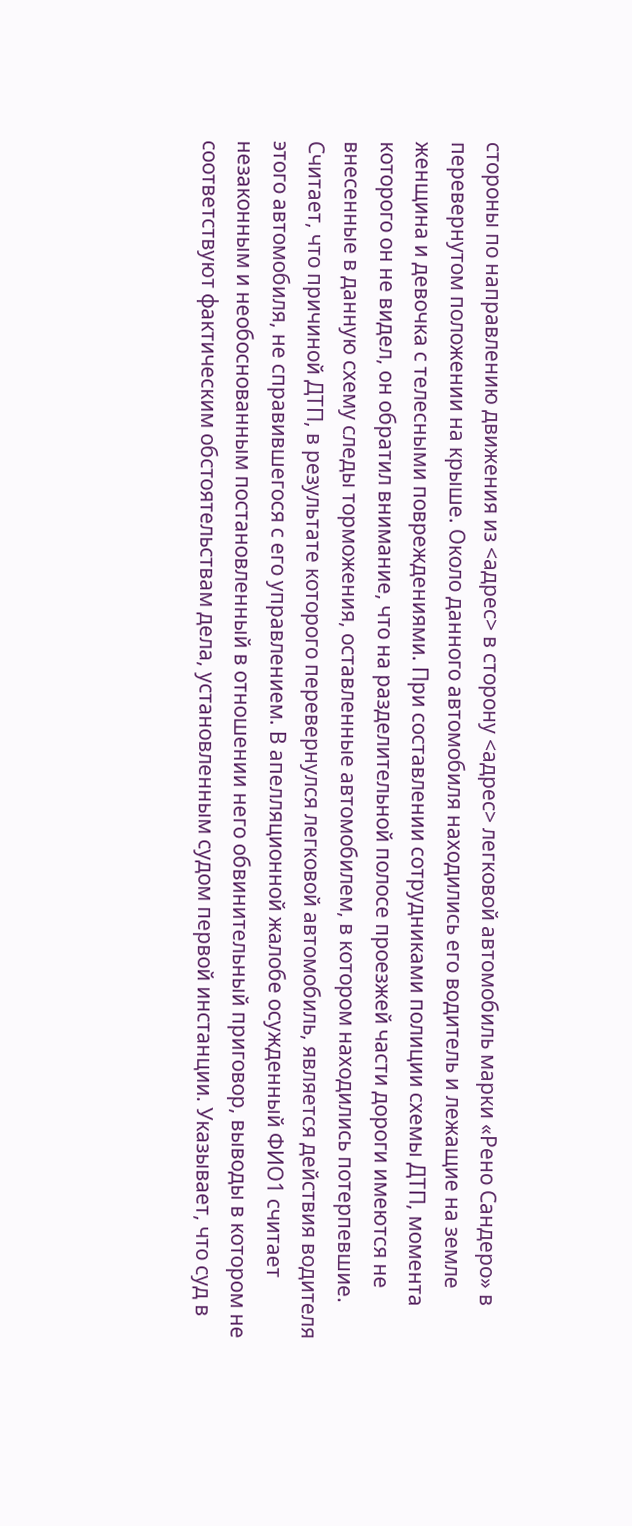стороны по направлению движения из <адрес> в сторону <адрес> легковой автомобиль марки «Рено Сандеро» в перевернутом положении на крыше. Около данного автомобиля находились его водитель и лежащие на земле женщина и девочка с телесными повреждениями. При составлении сотрудниками полиции схемы ДТП, момента которого он не видел, он обратил внимание, что на разделительной полосе проезжей части дороги имеются не внесенные в данную схему следы торможения, оставленные автомобилем, в котором находились потерпевшие. Считает, что причиной ДТП, в результате которого перевернулся легковой автомобиль, является действия водителя этого автомобиля, не справившегося с его управлением. В апелляционной жалобе осужденный ФИО1 считает незаконным и необоснованным постановленный в отношении него обвинительный приговор, выводы в котором не соответствуют фактическим обстоятельствам дела, установленным судом первой инстанции. Указывает, что суд в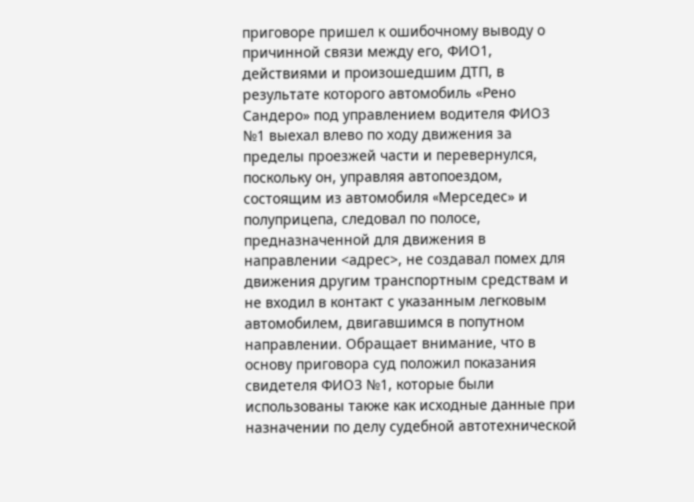приговоре пришел к ошибочному выводу о причинной связи между его, ФИО1, действиями и произошедшим ДТП, в результате которого автомобиль «Рено Сандеро» под управлением водителя ФИО3 №1 выехал влево по ходу движения за пределы проезжей части и перевернулся, поскольку он, управляя автопоездом, состоящим из автомобиля «Mерседес» и полуприцепа, следовал по полосе, предназначенной для движения в направлении <адрес>, не создавал помех для движения другим транспортным средствам и не входил в контакт с указанным легковым автомобилем, двигавшимся в попутном направлении. Обращает внимание, что в основу приговора суд положил показания свидетеля ФИО3 №1, которые были использованы также как исходные данные при назначении по делу судебной автотехнической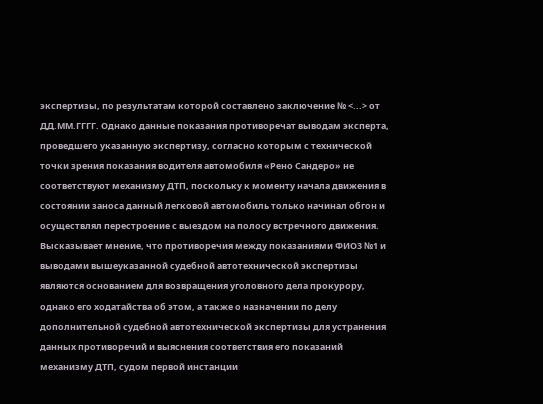экспертизы, по результатам которой составлено заключение № <...> от ДД.ММ.ГГГГ. Однако данные показания противоречат выводам эксперта, проведшего указанную экспертизу, согласно которым с технической точки зрения показания водителя автомобиля «Рено Сандеро» не соответствуют механизму ДТП, поскольку к моменту начала движения в состоянии заноса данный легковой автомобиль только начинал обгон и осуществлял перестроение с выездом на полосу встречного движения. Высказывает мнение, что противоречия между показаниями ФИО3 №1 и выводами вышеуказанной судебной автотехнической экспертизы являются основанием для возвращения уголовного дела прокурору, однако его ходатайства об этом, а также о назначении по делу дополнительной судебной автотехнической экспертизы для устранения данных противоречий и выяснения соответствия его показаний механизму ДТП, судом первой инстанции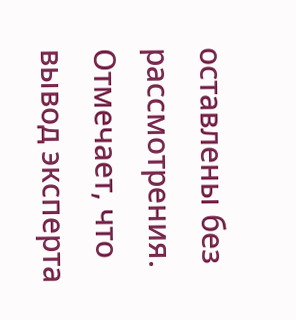оставлены без рассмотрения. Отмечает, что вывод эксперта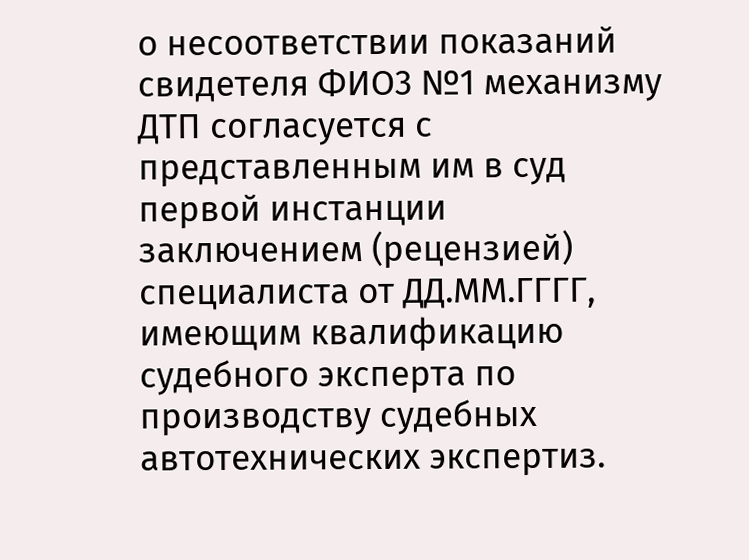о несоответствии показаний свидетеля ФИО3 №1 механизму ДТП согласуется с представленным им в суд первой инстанции заключением (рецензией) специалиста от ДД.ММ.ГГГГ, имеющим квалификацию судебного эксперта по производству судебных автотехнических экспертиз.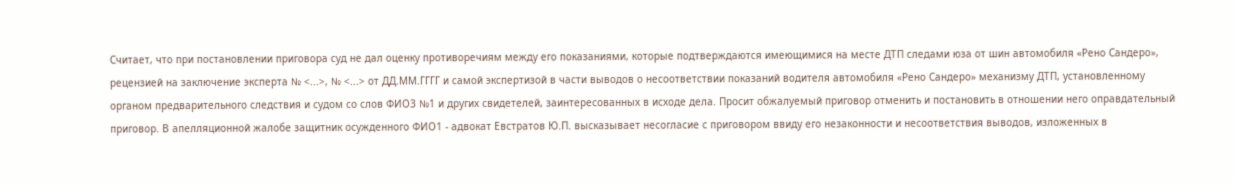Считает, что при постановлении приговора суд не дал оценку противоречиям между его показаниями, которые подтверждаются имеющимися на месте ДТП следами юза от шин автомобиля «Рено Сандеро», рецензией на заключение эксперта № <...>, № <...> от ДД.ММ.ГГГГ и самой экспертизой в части выводов о несоответствии показаний водителя автомобиля «Рено Сандеро» механизму ДТП, установленному органом предварительного следствия и судом со слов ФИО3 №1 и других свидетелей, заинтересованных в исходе дела. Просит обжалуемый приговор отменить и постановить в отношении него оправдательный приговор. В апелляционной жалобе защитник осужденного ФИО1 - адвокат Евстратов Ю.П. высказывает несогласие с приговором ввиду его незаконности и несоответствия выводов, изложенных в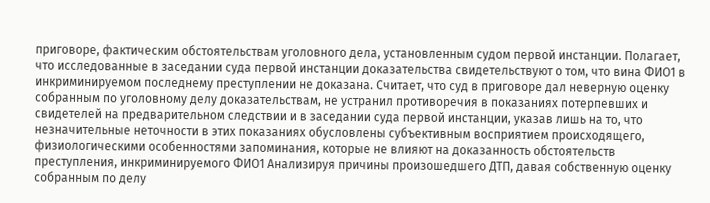приговоре, фактическим обстоятельствам уголовного дела, установленным судом первой инстанции. Полагает, что исследованные в заседании суда первой инстанции доказательства свидетельствуют о том, что вина ФИО1 в инкриминируемом последнему преступлении не доказана. Считает, что суд в приговоре дал неверную оценку собранным по уголовному делу доказательствам, не устранил противоречия в показаниях потерпевших и свидетелей на предварительном следствии и в заседании суда первой инстанции, указав лишь на то, что незначительные неточности в этих показаниях обусловлены субъективным восприятием происходящего, физиологическими особенностями запоминания, которые не влияют на доказанность обстоятельств преступления, инкриминируемого ФИО1 Анализируя причины произошедшего ДТП, давая собственную оценку собранным по делу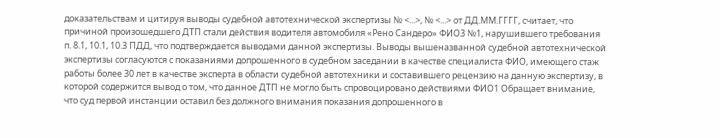доказательствам и цитируя выводы судебной автотехнической экспертизы № <...>, № <...> от ДД.ММ.ГГГГ, считает, что причиной произошедшего ДТП стали действия водителя автомобиля «Рено Сандеро» ФИО3 №1, нарушившего требования п. 8.1, 10.1, 10.3 ПДД, что подтверждается выводами данной экспертизы. Выводы вышеназванной судебной автотехнической экспертизы согласуются с показаниями допрошенного в судебном заседании в качестве специалиста ФИО, имеющего стаж работы более 30 лет в качестве эксперта в области судебной автотехники и составившего рецензию на данную экспертизу, в которой содержится вывод о том, что данное ДТП не могло быть спровоцировано действиями ФИО1 Обращает внимание, что суд первой инстанции оставил без должного внимания показания допрошенного в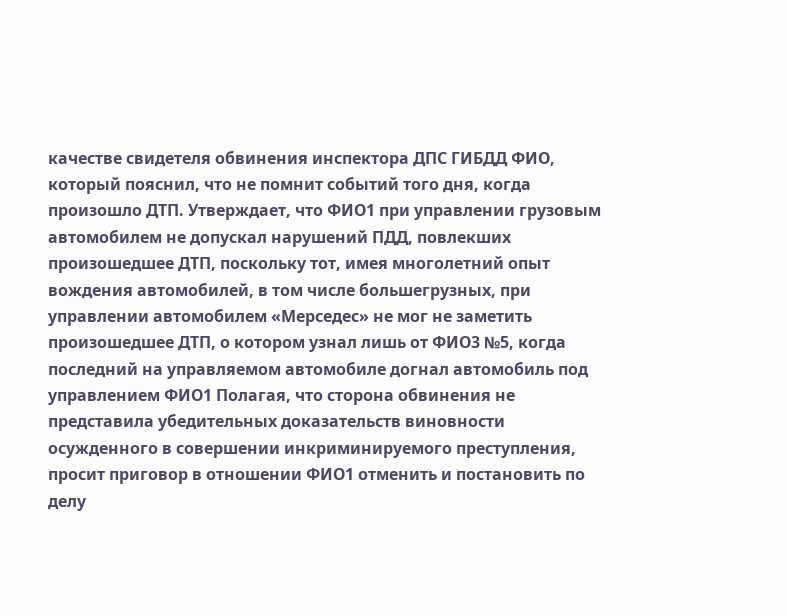качестве свидетеля обвинения инспектора ДПС ГИБДД ФИО, который пояснил, что не помнит событий того дня, когда произошло ДТП. Утверждает, что ФИО1 при управлении грузовым автомобилем не допускал нарушений ПДД, повлекших произошедшее ДТП, поскольку тот, имея многолетний опыт вождения автомобилей, в том числе большегрузных, при управлении автомобилем «Мерседес» не мог не заметить произошедшее ДТП, о котором узнал лишь от ФИО3 №5, когда последний на управляемом автомобиле догнал автомобиль под управлением ФИО1 Полагая, что сторона обвинения не представила убедительных доказательств виновности осужденного в совершении инкриминируемого преступления, просит приговор в отношении ФИО1 отменить и постановить по делу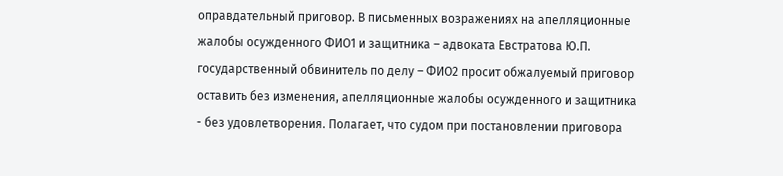оправдательный приговор. В письменных возражениях на апелляционные жалобы осужденного ФИО1 и защитника – адвоката Евстратова Ю.П. государственный обвинитель по делу – ФИО2 просит обжалуемый приговор оставить без изменения, апелляционные жалобы осужденного и защитника - без удовлетворения. Полагает, что судом при постановлении приговора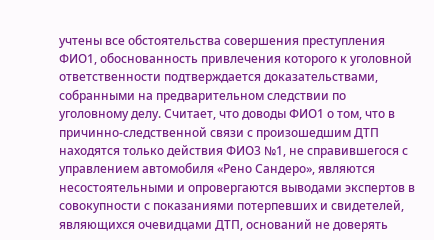учтены все обстоятельства совершения преступления ФИО1, обоснованность привлечения которого к уголовной ответственности подтверждается доказательствами, собранными на предварительном следствии по уголовному делу. Считает, что доводы ФИО1 о том, что в причинно-следственной связи с произошедшим ДТП находятся только действия ФИО3 №1, не справившегося с управлением автомобиля «Рено Сандеро», являются несостоятельными и опровергаются выводами экспертов в совокупности с показаниями потерпевших и свидетелей, являющихся очевидцами ДТП, оснований не доверять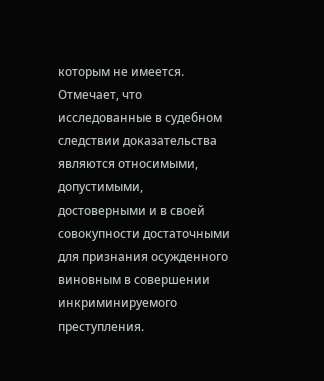которым не имеется. Отмечает, что исследованные в судебном следствии доказательства являются относимыми, допустимыми, достоверными и в своей совокупности достаточными для признания осужденного виновным в совершении инкриминируемого преступления.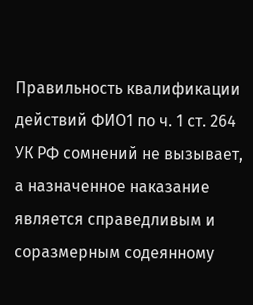Правильность квалификации действий ФИО1 по ч. 1 ст. 264 УК РФ сомнений не вызывает, а назначенное наказание является справедливым и соразмерным содеянному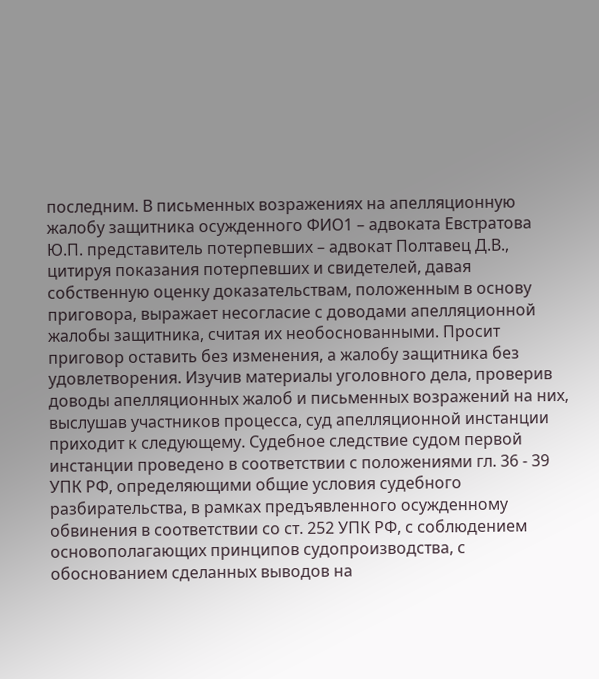последним. В письменных возражениях на апелляционную жалобу защитника осужденного ФИО1 – адвоката Евстратова Ю.П. представитель потерпевших – адвокат Полтавец Д.В., цитируя показания потерпевших и свидетелей, давая собственную оценку доказательствам, положенным в основу приговора, выражает несогласие с доводами апелляционной жалобы защитника, считая их необоснованными. Просит приговор оставить без изменения, а жалобу защитника без удовлетворения. Изучив материалы уголовного дела, проверив доводы апелляционных жалоб и письменных возражений на них, выслушав участников процесса, суд апелляционной инстанции приходит к следующему. Судебное следствие судом первой инстанции проведено в соответствии с положениями гл. 36 - 39 УПК РФ, определяющими общие условия судебного разбирательства, в рамках предъявленного осужденному обвинения в соответствии со ст. 252 УПК РФ, с соблюдением основополагающих принципов судопроизводства, с обоснованием сделанных выводов на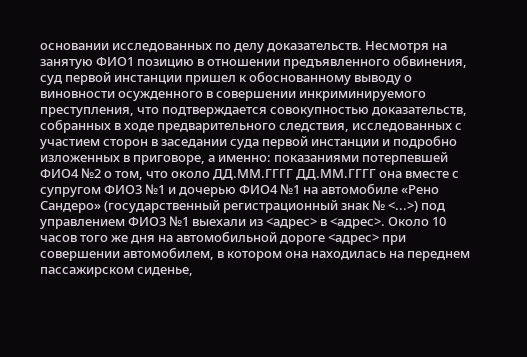основании исследованных по делу доказательств. Несмотря на занятую ФИО1 позицию в отношении предъявленного обвинения, суд первой инстанции пришел к обоснованному выводу о виновности осужденного в совершении инкриминируемого преступления, что подтверждается совокупностью доказательств, собранных в ходе предварительного следствия, исследованных с участием сторон в заседании суда первой инстанции и подробно изложенных в приговоре, а именно: показаниями потерпевшей ФИО4 №2 о том, что около ДД.ММ.ГГГГ ДД.ММ.ГГГГ она вместе с супругом ФИО3 №1 и дочерью ФИО4 №1 на автомобиле «Рено Сандеро» (государственный регистрационный знак № <...>) под управлением ФИО3 №1 выехали из <адрес> в <адрес>. Около 10 часов того же дня на автомобильной дороге <адрес> при совершении автомобилем, в котором она находилась на переднем пассажирском сиденье,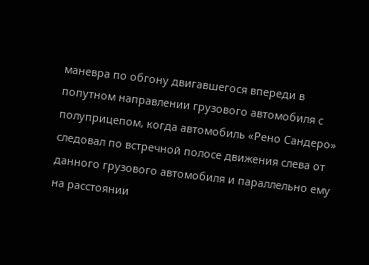маневра по обгону двигавшегося впереди в попутном направлении грузового автомобиля с полуприцепом, когда автомобиль «Рено Сандеро» следовал по встречной полосе движения слева от данного грузового автомобиля и параллельно ему на расстоянии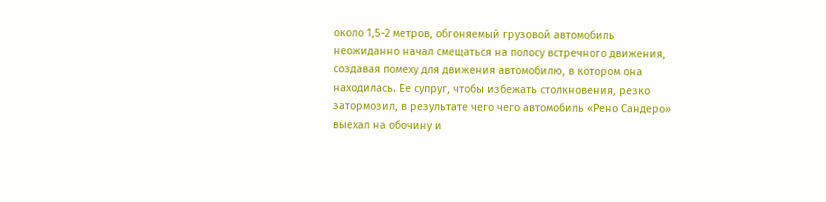около 1,5-2 метров, обгоняемый грузовой автомобиль неожиданно начал смещаться на полосу встречного движения, создавая помеху для движения автомобилю, в котором она находилась. Ее супруг, чтобы избежать столкновения, резко затормозил, в результате чего чего автомобиль «Рено Сандеро» выехал на обочину и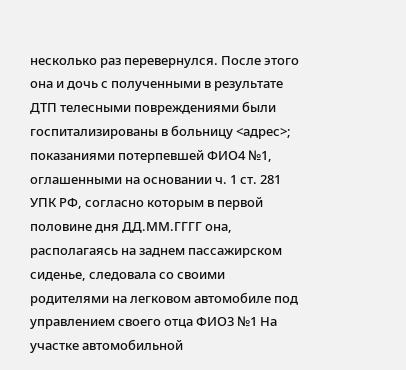несколько раз перевернулся. После этого она и дочь с полученными в результате ДТП телесными повреждениями были госпитализированы в больницу <адрес>; показаниями потерпевшей ФИО4 №1, оглашенными на основании ч. 1 ст. 281 УПК РФ, согласно которым в первой половине дня ДД.ММ.ГГГГ она, располагаясь на заднем пассажирском сиденье, следовала со своими родителями на легковом автомобиле под управлением своего отца ФИО3 №1 На участке автомобильной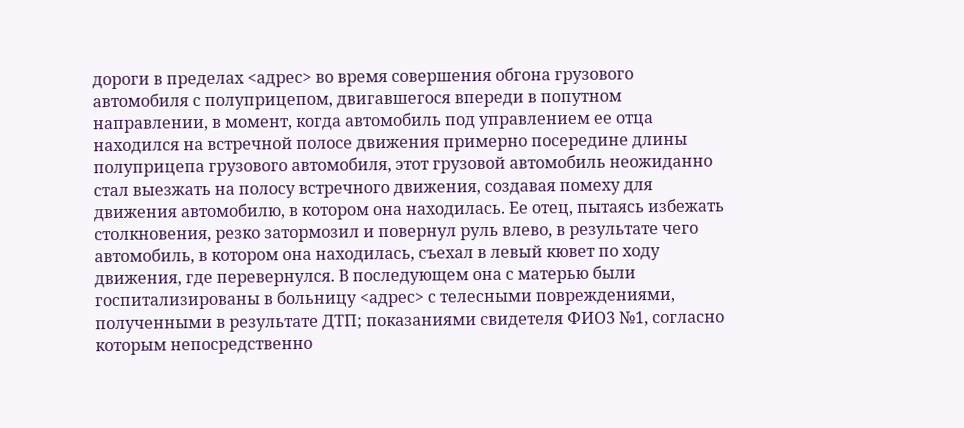дороги в пределах <адрес> во время совершения обгона грузового автомобиля с полуприцепом, двигавшегося впереди в попутном направлении, в момент, когда автомобиль под управлением ее отца находился на встречной полосе движения примерно посередине длины полуприцепа грузового автомобиля, этот грузовой автомобиль неожиданно стал выезжать на полосу встречного движения, создавая помеху для движения автомобилю, в котором она находилась. Ее отец, пытаясь избежать столкновения, резко затормозил и повернул руль влево, в результате чего автомобиль, в котором она находилась, съехал в левый кювет по ходу движения, где перевернулся. В последующем она с матерью были госпитализированы в больницу <адрес> с телесными повреждениями, полученными в результате ДТП; показаниями свидетеля ФИО3 №1, согласно которым непосредственно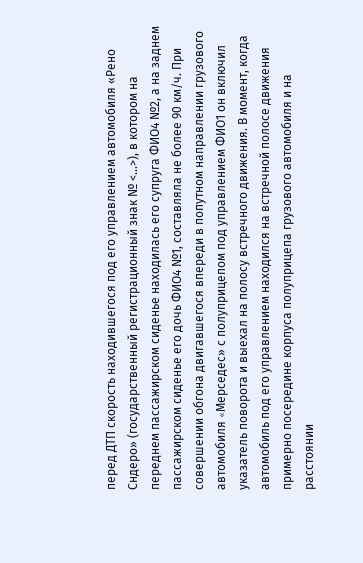перед ДТП скорость находившегося под его управлением автомобиля «Рено Сндеро» (государственный регистрационный знак № <...>), в котором на переднем пассажирском сиденье находилась его супруга ФИО4 №2, а на заднем пассажирском сиденье его дочь ФИО4 №1, составляла не более 90 км/ч. При совершении обгона двигавшегося впереди в попутном направлении грузового автомобиля «Meрседес» с полуприцепом под управлением ФИО1 он включил указатель поворота и выехал на полосу встречного движения. В момент, когда автомобиль под его управлением находился на встречной полосе движения примерно посередине корпуса полуприцепа грузового автомобиля и на расстоянии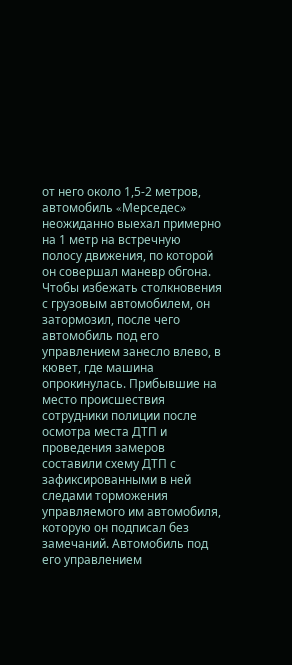от него около 1,5-2 метров, автомобиль «Meрседес» неожиданно выехал примерно на 1 метр на встречную полосу движения, по которой он совершал маневр обгона. Чтобы избежать столкновения с грузовым автомобилем, он затормозил, после чего автомобиль под его управлением занесло влево, в кювет, где машина опрокинулась. Прибывшие на место происшествия сотрудники полиции после осмотра места ДТП и проведения замеров составили схему ДТП с зафиксированными в ней следами торможения управляемого им автомобиля, которую он подписал без замечаний. Автомобиль под его управлением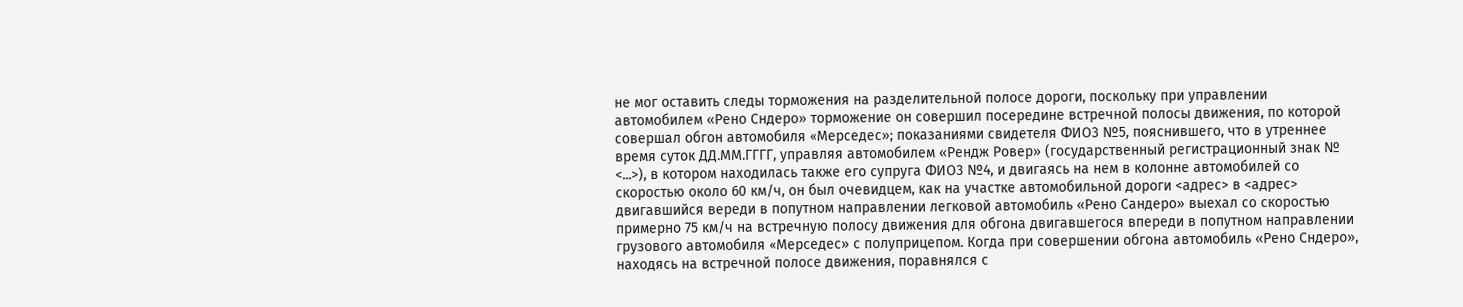не мог оставить следы торможения на разделительной полосе дороги, поскольку при управлении автомобилем «Рено Сндеро» торможение он совершил посередине встречной полосы движения, по которой совершал обгон автомобиля «Meрседес»; показаниями свидетеля ФИО3 №5, пояснившего, что в утреннее время суток ДД.ММ.ГГГГ, управляя автомобилем «Рендж Ровер» (государственный регистрационный знак № <...>), в котором находилась также его супруга ФИО3 №4, и двигаясь на нем в колонне автомобилей со скоростью около 60 км/ч, он был очевидцем, как на участке автомобильной дороги <адрес> в <адрес> двигавшийся вереди в попутном направлении легковой автомобиль «Рено Сандеро» выехал со скоростью примерно 75 км/ч на встречную полосу движения для обгона двигавшегося впереди в попутном направлении грузового автомобиля «Meрседес» с полуприцепом. Когда при совершении обгона автомобиль «Рено Сндеро», находясь на встречной полосе движения, поравнялся с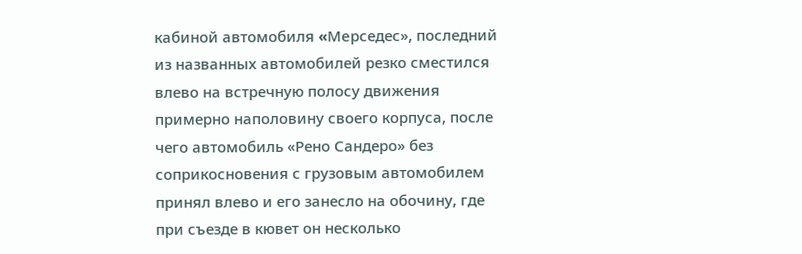кабиной автомобиля «Meрседес», последний из названных автомобилей резко сместился влево на встречную полосу движения примерно наполовину своего корпуса, после чего автомобиль «Рено Сандеро» без соприкосновения с грузовым автомобилем принял влево и его занесло на обочину, где при съезде в кювет он несколько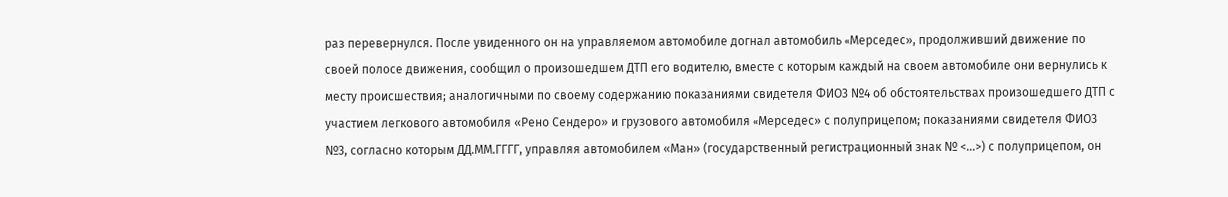раз перевернулся. После увиденного он на управляемом автомобиле догнал автомобиль «Meрседес», продолживший движение по своей полосе движения, сообщил о произошедшем ДТП его водителю, вместе с которым каждый на своем автомобиле они вернулись к месту происшествия; аналогичными по своему содержанию показаниями свидетеля ФИО3 №4 об обстоятельствах произошедшего ДТП с участием легкового автомобиля «Рено Сендеро» и грузового автомобиля «Meрседес» с полуприцепом; показаниями свидетеля ФИО3 №3, согласно которым ДД.ММ.ГГГГ, управляя автомобилем «Ман» (государственный регистрационный знак № <...>) с полуприцепом, он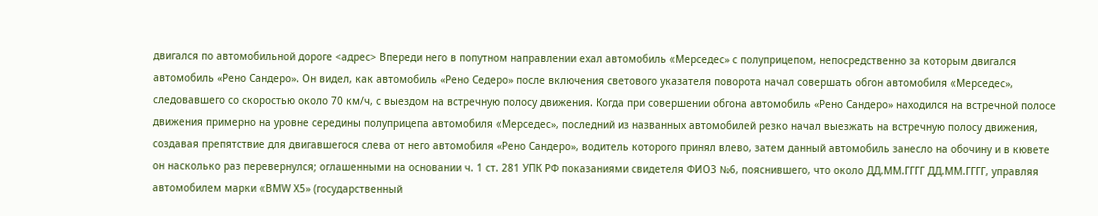двигался по автомобильной дороге <адрес> Впереди него в попутном направлении ехал автомобиль «Meрседес» с полуприцепом, непосредственно за которым двигался автомобиль «Рено Сандеро». Он видел, как автомобиль «Рено Седеро» после включения светового указателя поворота начал совершать обгон автомобиля «Meрседес», следовавшего со скоростью около 70 км/ч, с выездом на встречную полосу движения. Когда при совершении обгона автомобиль «Рено Сандеро» находился на встречной полосе движения примерно на уровне середины полуприцепа автомобиля «Meрседес», последний из названных автомобилей резко начал выезжать на встречную полосу движения, создавая препятствие для двигавшегося слева от него автомобиля «Рено Сандеро», водитель которого принял влево, затем данный автомобиль занесло на обочину и в кювете он насколько раз перевернулся; оглашенными на основании ч. 1 ст. 281 УПК РФ показаниями свидетеля ФИО3 №6, пояснившего, что около ДД.ММ.ГГГГ ДД.ММ.ГГГГ, управляя автомобилем марки «BМW Х5» (государственный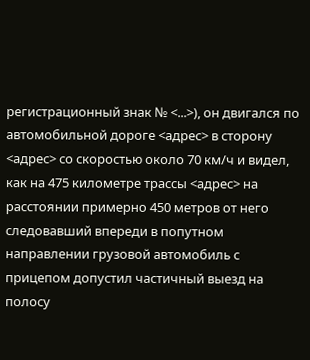регистрационный знак № <...>), он двигался по автомобильной дороге <адрес> в сторону <адрес> со скоростью около 70 км/ч и видел, как на 475 километре трассы <адрес> на расстоянии примерно 450 метров от него следовавший впереди в попутном направлении грузовой автомобиль с прицепом допустил частичный выезд на полосу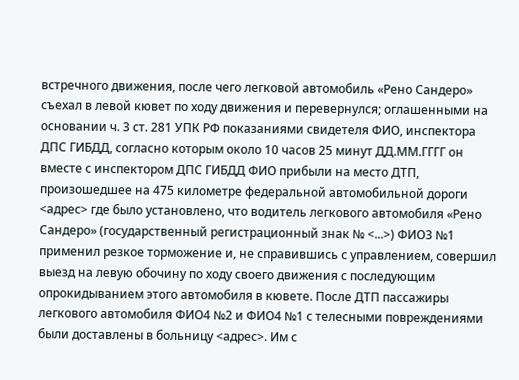встречного движения, после чего легковой автомобиль «Рено Сандеро» съехал в левой кювет по ходу движения и перевернулся; оглашенными на основании ч. 3 ст. 281 УПК РФ показаниями свидетеля ФИО, инспектора ДПС ГИБДД, согласно которым около 10 часов 25 минут ДД.ММ.ГГГГ он вместе с инспектором ДПС ГИБДД ФИО прибыли на место ДТП, произошедшее на 475 километре федеральной автомобильной дороги <адрес> где было установлено, что водитель легкового автомобиля «Рено Сандеро» (государственный регистрационный знак № <...>) ФИО3 №1 применил резкое торможение и, не справившись с управлением, совершил выезд на левую обочину по ходу своего движения с последующим опрокидыванием этого автомобиля в кювете. После ДТП пассажиры легкового автомобиля ФИО4 №2 и ФИО4 №1 с телесными повреждениями были доставлены в больницу <адрес>. Им с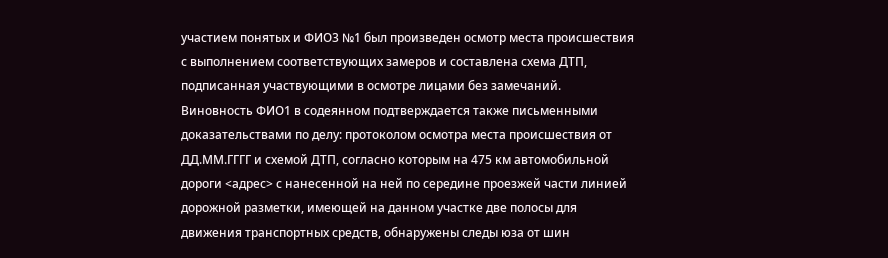участием понятых и ФИО3 №1 был произведен осмотр места происшествия с выполнением соответствующих замеров и составлена схема ДТП, подписанная участвующими в осмотре лицами без замечаний. Виновность ФИО1 в содеянном подтверждается также письменными доказательствами по делу: протоколом осмотра места происшествия от ДД.ММ.ГГГГ и схемой ДТП, согласно которым на 475 км автомобильной дороги <адрес> с нанесенной на ней по середине проезжей части линией дорожной разметки, имеющей на данном участке две полосы для движения транспортных средств, обнаружены следы юза от шин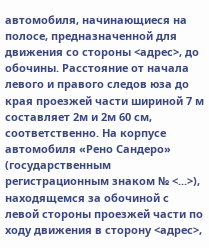автомобиля, начинающиеся на полосе, предназначенной для движения со стороны <адрес>, до обочины. Расстояние от начала левого и правого следов юза до края проезжей части шириной 7 м составляет 2м и 2м 60 см, соответственно. На корпусе автомобиля «Рено Сандеро» (государственным регистрационным знаком № <...>), находящемся за обочиной с левой стороны проезжей части по ходу движения в сторону <адрес>,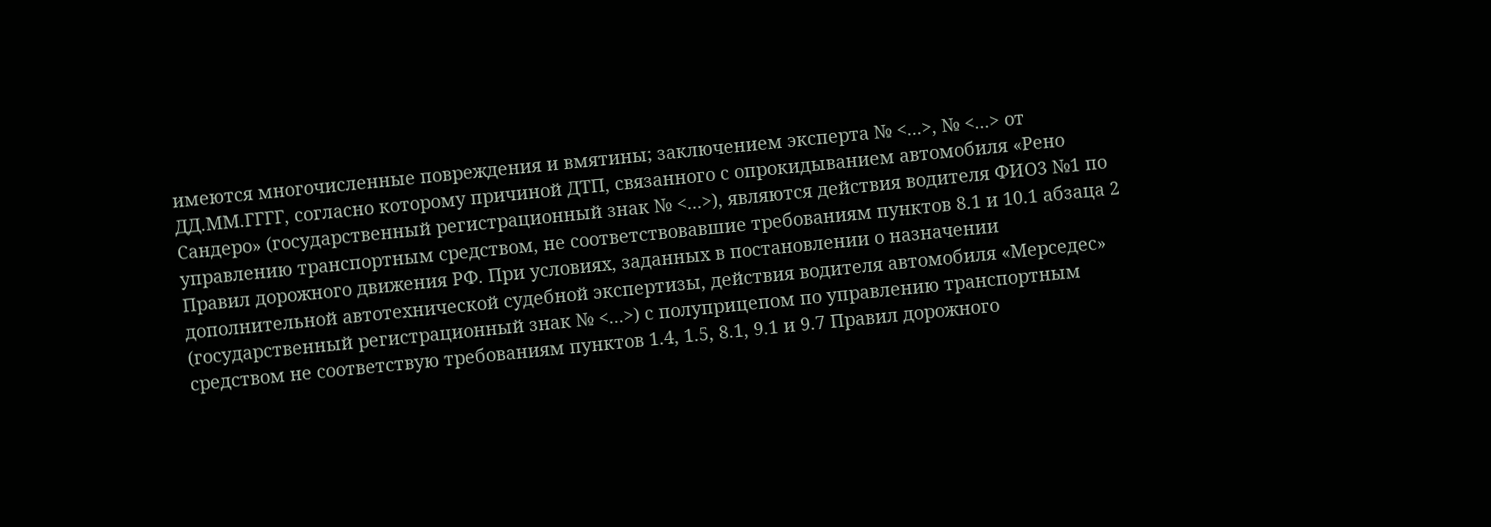имеются многочисленные повреждения и вмятины; заключением эксперта № <...>, № <...> от ДД.ММ.ГГГГ, согласно которому причиной ДТП, связанного с опрокидыванием автомобиля «Рено Сандеро» (государственный регистрационный знак № <...>), являются действия водителя ФИО3 №1 по управлению транспортным средством, не соответствовавшие требованиям пунктов 8.1 и 10.1 абзаца 2 Правил дорожного движения РФ. При условиях, заданных в постановлении о назначении дополнительной автотехнической судебной экспертизы, действия водителя автомобиля «Мерседес» (государственный регистрационный знак № <...>) с полуприцепом по управлению транспортным средством не соответствую требованиям пунктов 1.4, 1.5, 8.1, 9.1 и 9.7 Правил дорожного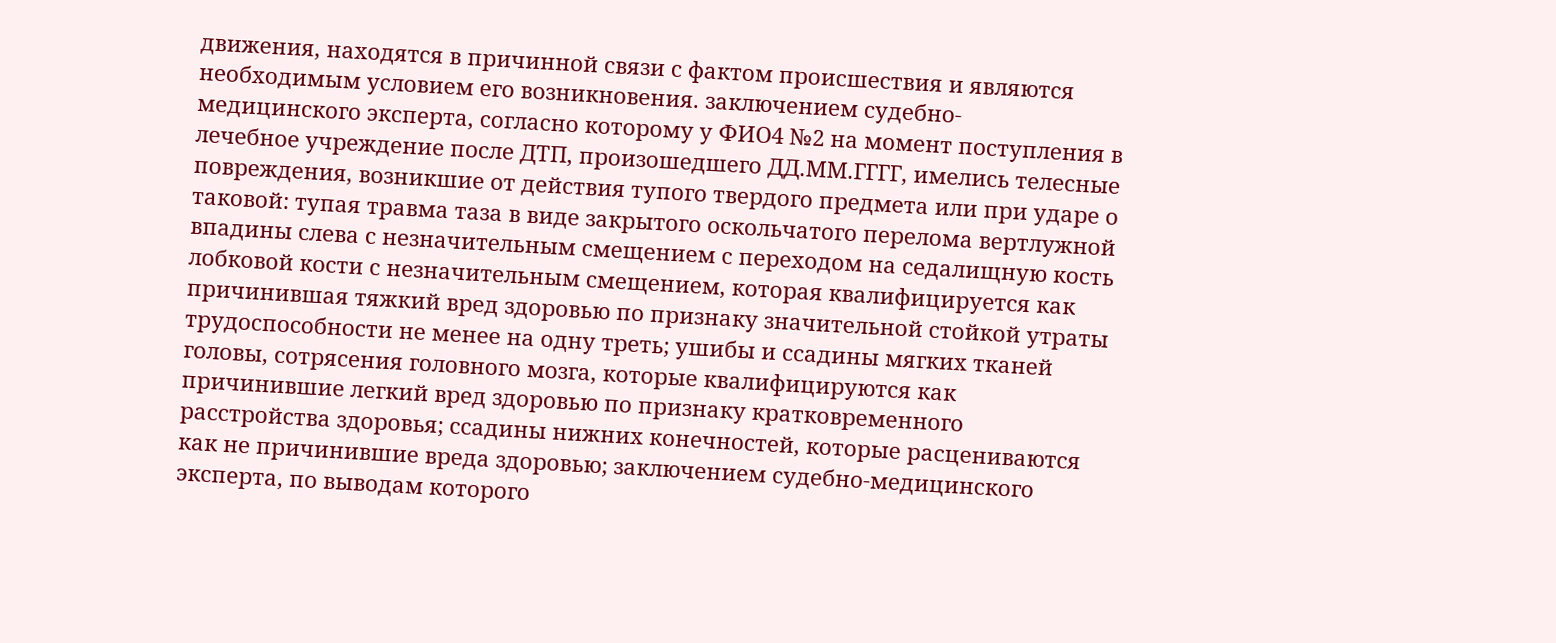движения, находятся в причинной связи с фактом происшествия и являются необходимым условием его возникновения. заключением судебно-медицинского эксперта, согласно которому у ФИО4 №2 на момент поступления в лечебное учреждение после ДТП, произошедшего ДД.ММ.ГГГГ, имелись телесные повреждения, возникшие от действия тупого твердого предмета или при ударе о таковой: тупая травма таза в виде закрытого оскольчатого перелома вертлужной впадины слева с незначительным смещением с переходом на седалищную кость лобковой кости с незначительным смещением, которая квалифицируется как причинившая тяжкий вред здоровью по признаку значительной стойкой утраты трудоспособности не менее на одну треть; ушибы и ссадины мягких тканей головы, сотрясения головного мозга, которые квалифицируются как причинившие легкий вред здоровью по признаку кратковременного расстройства здоровья; ссадины нижних конечностей, которые расцениваются как не причинившие вреда здоровью; заключением судебно-медицинского эксперта, по выводам которого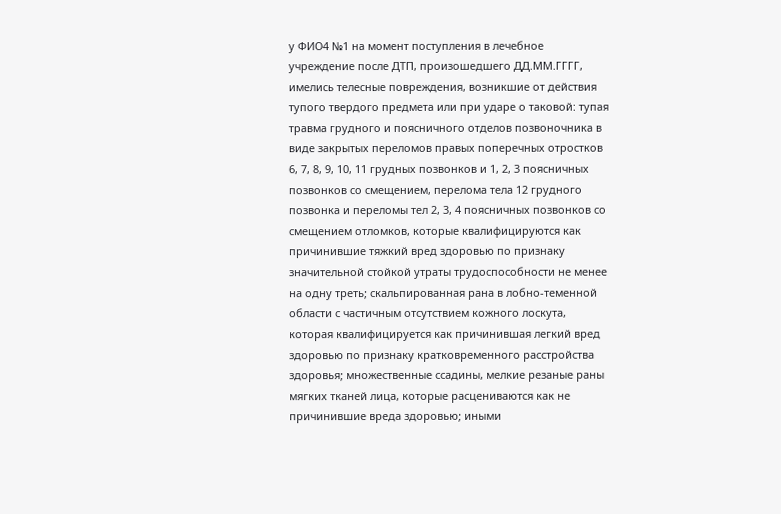у ФИО4 №1 на момент поступления в лечебное учреждение после ДТП, произошедшего ДД.ММ.ГГГГ, имелись телесные повреждения, возникшие от действия тупого твердого предмета или при ударе о таковой: тупая травма грудного и поясничного отделов позвоночника в виде закрытых переломов правых поперечных отростков 6, 7, 8, 9, 10, 11 грудных позвонков и 1, 2, 3 поясничных позвонков со смещением, перелома тела 12 грудного позвонка и переломы тел 2, 3, 4 поясничных позвонков со смещением отломков, которые квалифицируются как причинившие тяжкий вред здоровью по признаку значительной стойкой утраты трудоспособности не менее на одну треть; скальпированная рана в лобно-теменной области с частичным отсутствием кожного лоскута, которая квалифицируется как причинившая легкий вред здоровью по признаку кратковременного расстройства здоровья; множественные ссадины, мелкие резаные раны мягких тканей лица, которые расцениваются как не причинившие вреда здоровью; иными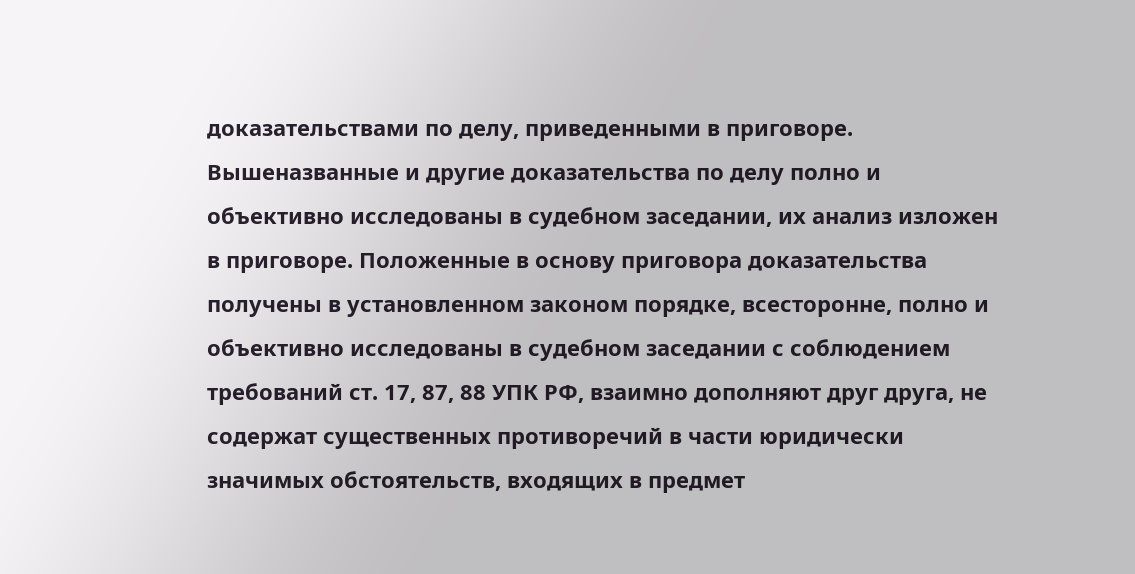доказательствами по делу, приведенными в приговоре. Вышеназванные и другие доказательства по делу полно и объективно исследованы в судебном заседании, их анализ изложен в приговоре. Положенные в основу приговора доказательства получены в установленном законом порядке, всесторонне, полно и объективно исследованы в судебном заседании с соблюдением требований ст. 17, 87, 88 УПК РФ, взаимно дополняют друг друга, не содержат существенных противоречий в части юридически значимых обстоятельств, входящих в предмет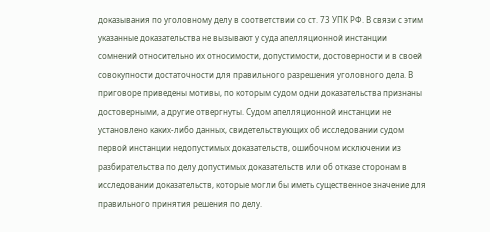доказывания по уголовному делу в соответствии со ст. 73 УПК РФ. В связи с этим указанные доказательства не вызывают у суда апелляционной инстанции сомнений относительно их относимости, допустимости, достоверности и в своей совокупности достаточности для правильного разрешения уголовного дела. В приговоре приведены мотивы, по которым судом одни доказательства признаны достоверными, а другие отвергнуты. Судом апелляционной инстанции не установлено каких-либо данных, свидетельствующих об исследовании судом первой инстанции недопустимых доказательств, ошибочном исключении из разбирательства по делу допустимых доказательств или об отказе сторонам в исследовании доказательств, которые могли бы иметь существенное значение для правильного принятия решения по делу.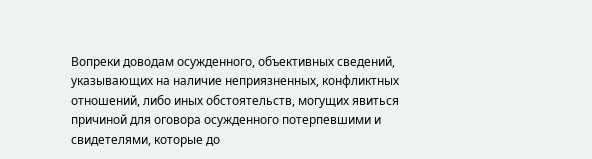Вопреки доводам осужденного, объективных сведений, указывающих на наличие неприязненных, конфликтных отношений, либо иных обстоятельств, могущих явиться причиной для оговора осужденного потерпевшими и свидетелями, которые до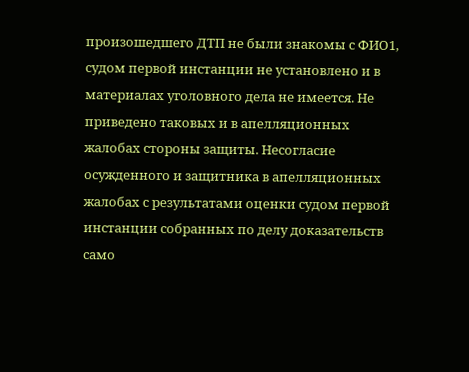произошедшего ДТП не были знакомы с ФИО1, судом первой инстанции не установлено и в материалах уголовного дела не имеется. Не приведено таковых и в апелляционных жалобах стороны защиты. Несогласие осужденного и защитника в апелляционных жалобах с результатами оценки судом первой инстанции собранных по делу доказательств само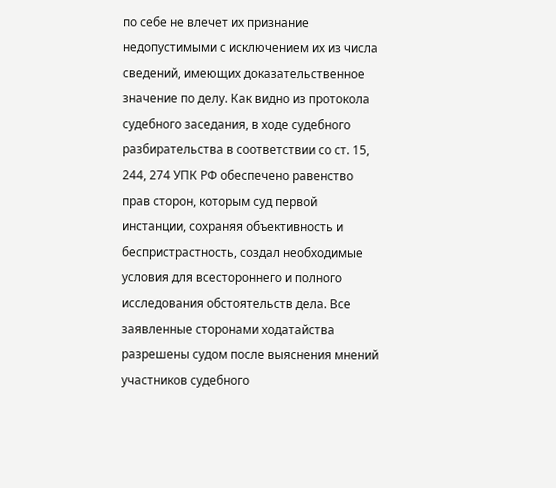по себе не влечет их признание недопустимыми с исключением их из числа сведений, имеющих доказательственное значение по делу. Как видно из протокола судебного заседания, в ходе судебного разбирательства в соответствии со ст. 15, 244, 274 УПК РФ обеспечено равенство прав сторон, которым суд первой инстанции, сохраняя объективность и беспристрастность, создал необходимые условия для всестороннего и полного исследования обстоятельств дела. Все заявленные сторонами ходатайства разрешены судом после выяснения мнений участников судебного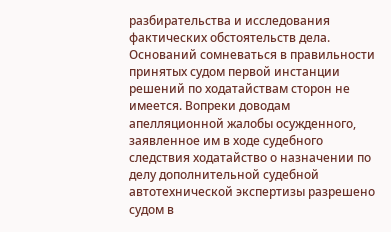разбирательства и исследования фактических обстоятельств дела. Оснований сомневаться в правильности принятых судом первой инстанции решений по ходатайствам сторон не имеется. Вопреки доводам апелляционной жалобы осужденного, заявленное им в ходе судебного следствия ходатайство о назначении по делу дополнительной судебной автотехнической экспертизы разрешено судом в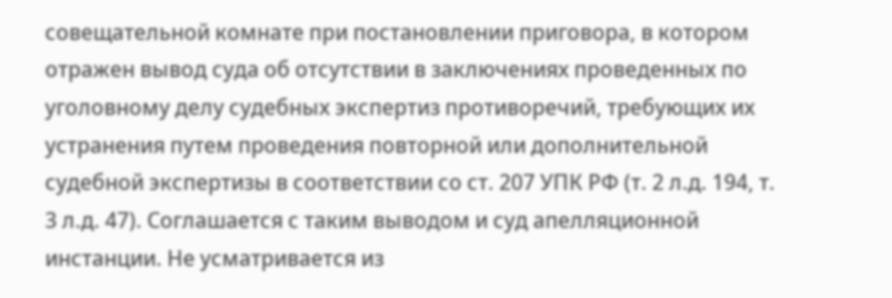совещательной комнате при постановлении приговора, в котором отражен вывод суда об отсутствии в заключениях проведенных по уголовному делу судебных экспертиз противоречий, требующих их устранения путем проведения повторной или дополнительной судебной экспертизы в соответствии со ст. 207 УПК РФ (т. 2 л.д. 194, т. 3 л.д. 47). Соглашается с таким выводом и суд апелляционной инстанции. Не усматривается из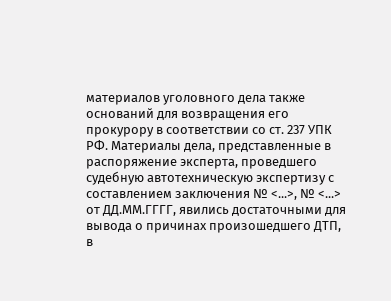материалов уголовного дела также оснований для возвращения его прокурору в соответствии со ст. 237 УПК РФ. Материалы дела, представленные в распоряжение эксперта, проведшего судебную автотехническую экспертизу с составлением заключения № <...>, № <...> от ДД.ММ.ГГГГ, явились достаточными для вывода о причинах произошедшего ДТП, в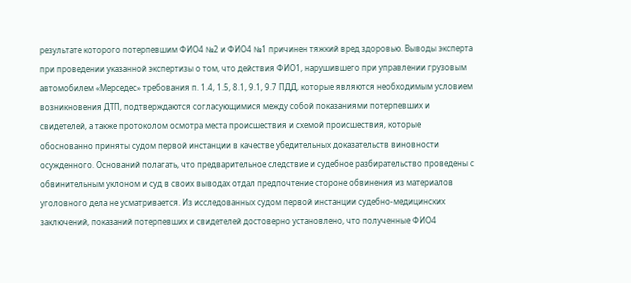результате которого потерпевшим ФИО4 №2 и ФИО4 №1 причинен тяжкий вред здоровью. Выводы эксперта при проведении указанной экспертизы о том, что действия ФИО1, нарушившего при управлении грузовым автомобилем «Мерседес» требования п. 1.4, 1.5, 8.1, 9.1, 9.7 ПДД, которые являются необходимым условием возникновения ДТП, подтверждаются согласующимися между собой показаниями потерпевших и свидетелей, а также протоколом осмотра места происшествия и схемой происшествия, которые обоснованно приняты судом первой инстанции в качестве убедительных доказательств виновности осужденного. Оснований полагать, что предварительное следствие и судебное разбирательство проведены с обвинительным уклоном и суд в своих выводах отдал предпочтение стороне обвинения из материалов уголовного дела не усматривается. Из исследованных судом первой инстанции судебно-медицинских заключений, показаний потерпевших и свидетелей достоверно установлено, что полученные ФИО4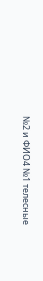№2 и ФИО4 №1 телесные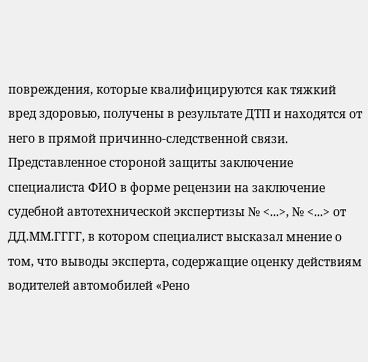повреждения, которые квалифицируются как тяжкий вред здоровью, получены в результате ДТП и находятся от него в прямой причинно-следственной связи. Представленное стороной защиты заключение специалиста ФИО в форме рецензии на заключение судебной автотехнической экспертизы № <...>, № <...> от ДД.ММ.ГГГГ, в котором специалист высказал мнение о том, что выводы эксперта, содержащие оценку действиям водителей автомобилей «Рено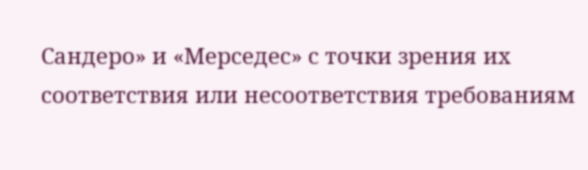Сандеро» и «Мерседес» с точки зрения их соответствия или несоответствия требованиям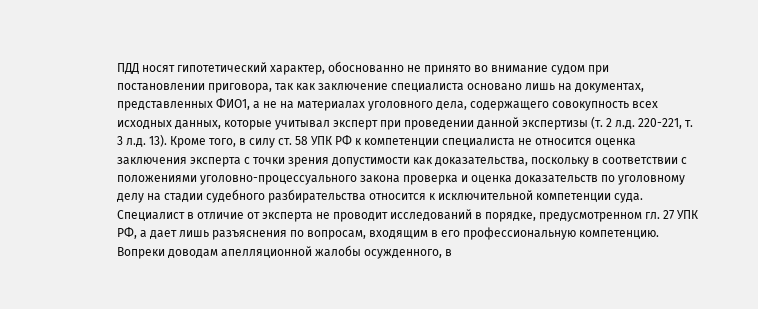ПДД носят гипотетический характер, обоснованно не принято во внимание судом при постановлении приговора, так как заключение специалиста основано лишь на документах, представленных ФИО1, а не на материалах уголовного дела, содержащего совокупность всех исходных данных, которые учитывал эксперт при проведении данной экспертизы (т. 2 л.д. 220-221, т. 3 л.д. 13). Кроме того, в силу ст. 58 УПК РФ к компетенции специалиста не относится оценка заключения эксперта с точки зрения допустимости как доказательства, поскольку в соответствии с положениями уголовно-процессуального закона проверка и оценка доказательств по уголовному делу на стадии судебного разбирательства относится к исключительной компетенции суда. Специалист в отличие от эксперта не проводит исследований в порядке, предусмотренном гл. 27 УПК РФ, а дает лишь разъяснения по вопросам, входящим в его профессиональную компетенцию. Вопреки доводам апелляционной жалобы осужденного, в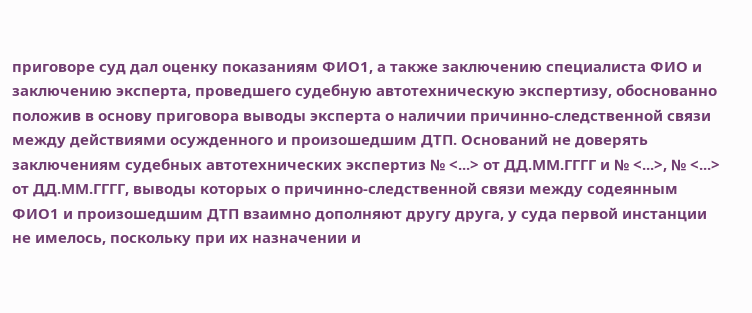приговоре суд дал оценку показаниям ФИО1, а также заключению специалиста ФИО и заключению эксперта, проведшего судебную автотехническую экспертизу, обоснованно положив в основу приговора выводы эксперта о наличии причинно-следственной связи между действиями осужденного и произошедшим ДТП. Оснований не доверять заключениям судебных автотехнических экспертиз № <...> от ДД.ММ.ГГГГ и № <...>, № <...> от ДД.ММ.ГГГГ, выводы которых о причинно-следственной связи между содеянным ФИО1 и произошедшим ДТП взаимно дополняют другу друга, у суда первой инстанции не имелось, поскольку при их назначении и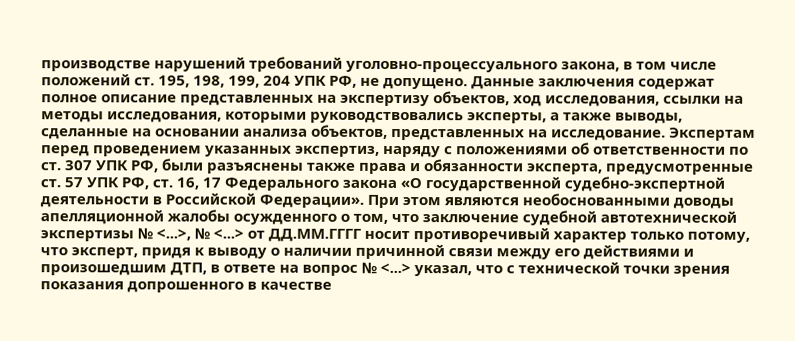производстве нарушений требований уголовно-процессуального закона, в том числе положений ст. 195, 198, 199, 204 УПК РФ, не допущено. Данные заключения содержат полное описание представленных на экспертизу объектов, ход исследования, ссылки на методы исследования, которыми руководствовались эксперты, а также выводы, сделанные на основании анализа объектов, представленных на исследование. Экспертам перед проведением указанных экспертиз, наряду с положениями об ответственности по ст. 307 УПК РФ, были разъяснены также права и обязанности эксперта, предусмотренные ст. 57 УПК РФ, ст. 16, 17 Федерального закона «О государственной судебно-экспертной деятельности в Российской Федерации». При этом являются необоснованными доводы апелляционной жалобы осужденного о том, что заключение судебной автотехнической экспертизы № <...>, № <...> от ДД.ММ.ГГГГ носит противоречивый характер только потому, что эксперт, придя к выводу о наличии причинной связи между его действиями и произошедшим ДТП, в ответе на вопрос № <...> указал, что с технической точки зрения показания допрошенного в качестве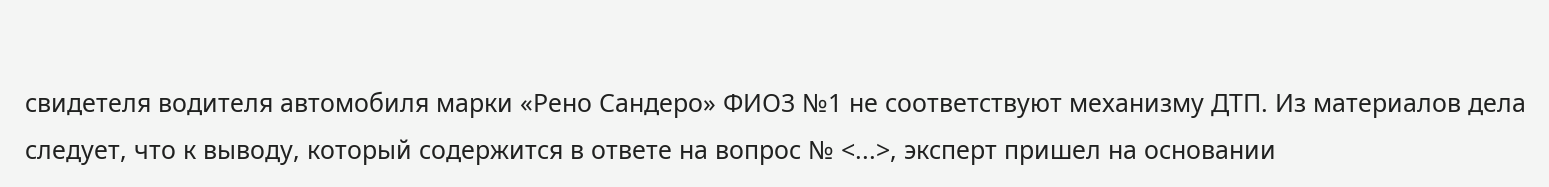свидетеля водителя автомобиля марки «Рено Сандеро» ФИО3 №1 не соответствуют механизму ДТП. Из материалов дела следует, что к выводу, который содержится в ответе на вопрос № <...>, эксперт пришел на основании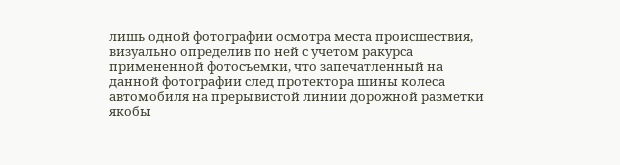лишь одной фотографии осмотра места происшествия, визуально определив по ней с учетом ракурса примененной фотосъемки, что запечатленный на данной фотографии след протектора шины колеса автомобиля на прерывистой линии дорожной разметки якобы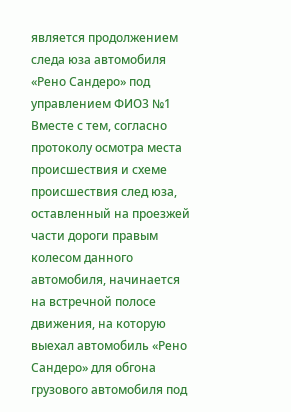является продолжением следа юза автомобиля «Рено Сандеро» под управлением ФИО3 №1 Вместе с тем, согласно протоколу осмотра места происшествия и схеме происшествия след юза, оставленный на проезжей части дороги правым колесом данного автомобиля, начинается на встречной полосе движения, на которую выехал автомобиль «Рено Сандеро» для обгона грузового автомобиля под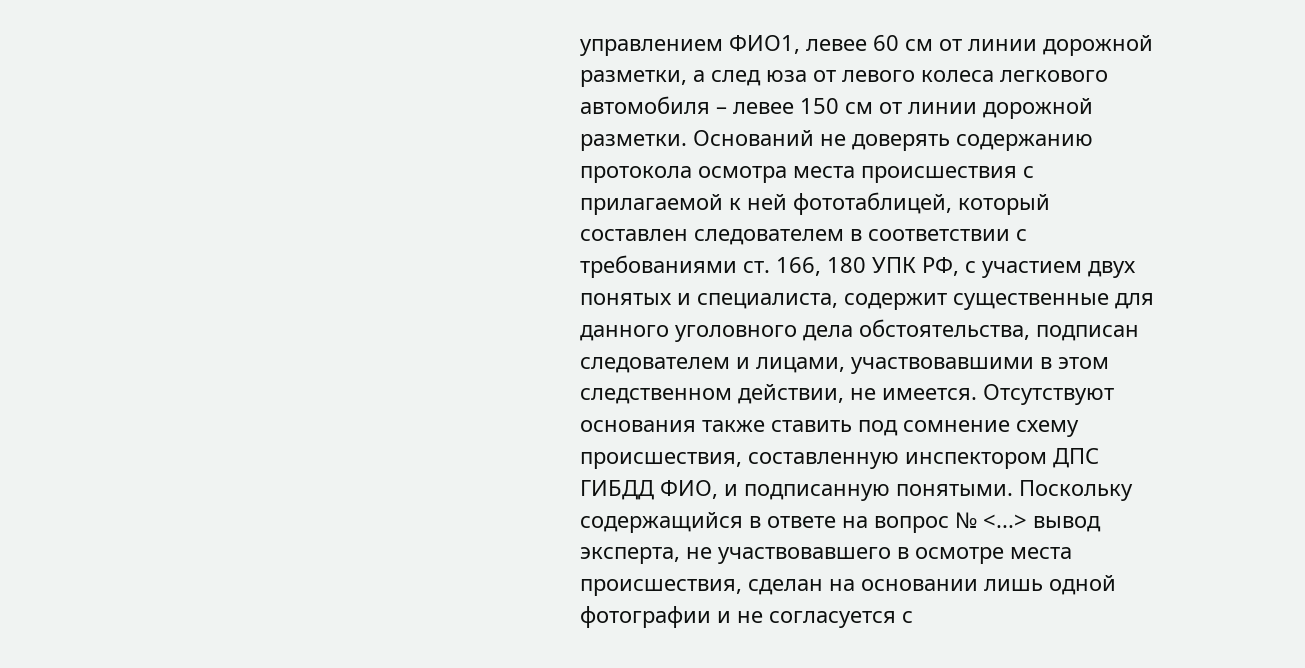управлением ФИО1, левее 60 см от линии дорожной разметки, а след юза от левого колеса легкового автомобиля – левее 150 см от линии дорожной разметки. Оснований не доверять содержанию протокола осмотра места происшествия с прилагаемой к ней фототаблицей, который составлен следователем в соответствии с требованиями ст. 166, 180 УПК РФ, с участием двух понятых и специалиста, содержит существенные для данного уголовного дела обстоятельства, подписан следователем и лицами, участвовавшими в этом следственном действии, не имеется. Отсутствуют основания также ставить под сомнение схему происшествия, составленную инспектором ДПС ГИБДД ФИО, и подписанную понятыми. Поскольку содержащийся в ответе на вопрос № <...> вывод эксперта, не участвовавшего в осмотре места происшествия, сделан на основании лишь одной фотографии и не согласуется с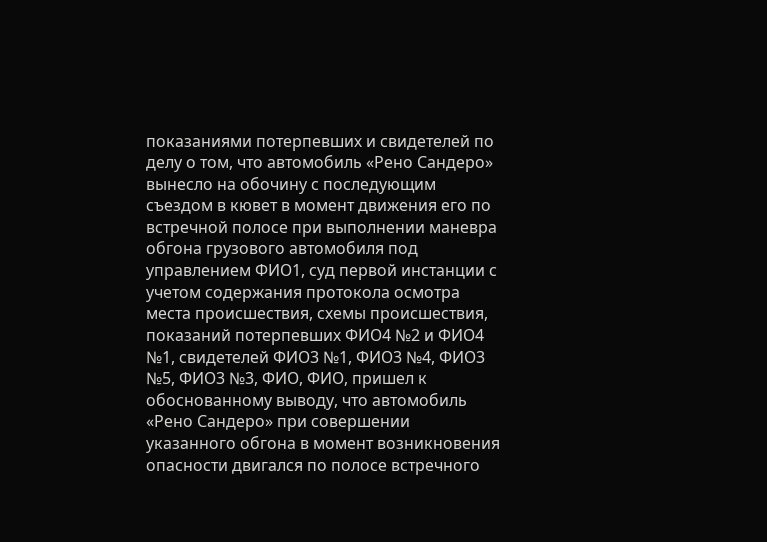показаниями потерпевших и свидетелей по делу о том, что автомобиль «Рено Сандеро» вынесло на обочину с последующим съездом в кювет в момент движения его по встречной полосе при выполнении маневра обгона грузового автомобиля под управлением ФИО1, суд первой инстанции с учетом содержания протокола осмотра места происшествия, схемы происшествия, показаний потерпевших ФИО4 №2 и ФИО4 №1, свидетелей ФИО3 №1, ФИО3 №4, ФИО3 №5, ФИО3 №3, ФИО, ФИО, пришел к обоснованному выводу, что автомобиль «Рено Сандеро» при совершении указанного обгона в момент возникновения опасности двигался по полосе встречного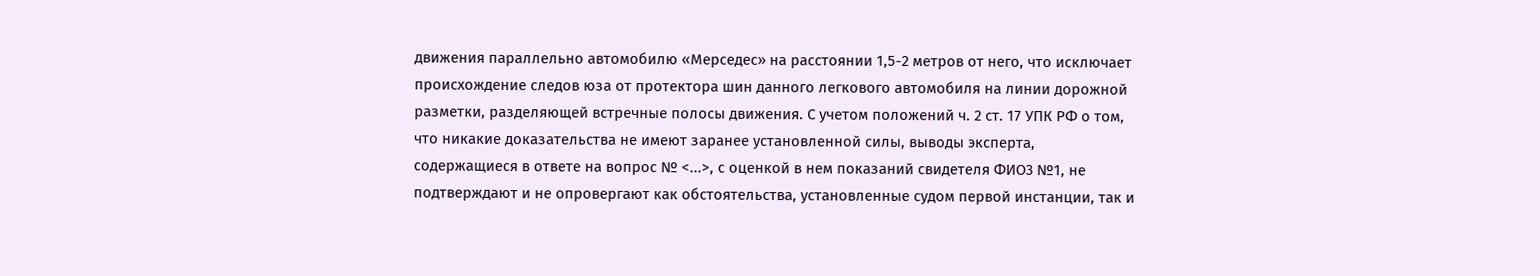движения параллельно автомобилю «Мерседес» на расстоянии 1,5-2 метров от него, что исключает происхождение следов юза от протектора шин данного легкового автомобиля на линии дорожной разметки, разделяющей встречные полосы движения. С учетом положений ч. 2 ст. 17 УПК РФ о том, что никакие доказательства не имеют заранее установленной силы, выводы эксперта, содержащиеся в ответе на вопрос № <...>, с оценкой в нем показаний свидетеля ФИО3 №1, не подтверждают и не опровергают как обстоятельства, установленные судом первой инстанции, так и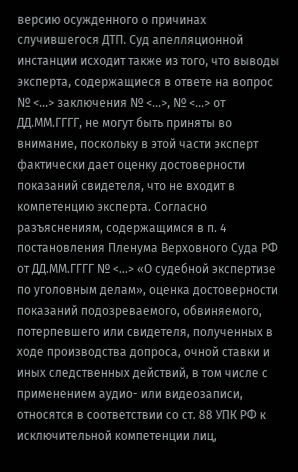версию осужденного о причинах случившегося ДТП. Суд апелляционной инстанции исходит также из того, что выводы эксперта, содержащиеся в ответе на вопрос № <...> заключения № <...>, № <...> от ДД.ММ.ГГГГ, не могут быть приняты во внимание, поскольку в этой части эксперт фактически дает оценку достоверности показаний свидетеля, что не входит в компетенцию эксперта. Согласно разъяснениям, содержащимся в п. 4 постановления Пленума Верховного Суда РФ от ДД.ММ.ГГГГ № <...> «О судебной экспертизе по уголовным делам», оценка достоверности показаний подозреваемого, обвиняемого, потерпевшего или свидетеля, полученных в ходе производства допроса, очной ставки и иных следственных действий, в том числе с применением аудио- или видеозаписи, относятся в соответствии со ст. 88 УПК РФ к исключительной компетенции лиц,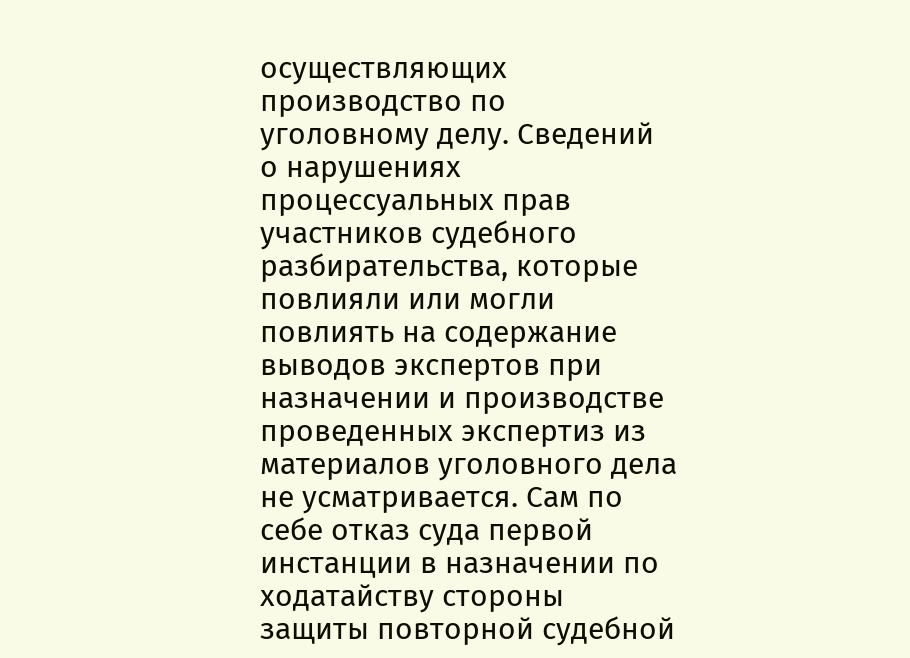осуществляющих производство по уголовному делу. Сведений о нарушениях процессуальных прав участников судебного разбирательства, которые повлияли или могли повлиять на содержание выводов экспертов при назначении и производстве проведенных экспертиз из материалов уголовного дела не усматривается. Сам по себе отказ суда первой инстанции в назначении по ходатайству стороны защиты повторной судебной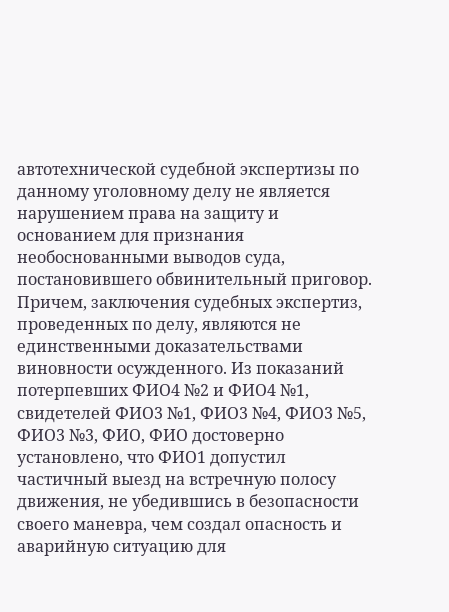автотехнической судебной экспертизы по данному уголовному делу не является нарушением права на защиту и основанием для признания необоснованными выводов суда, постановившего обвинительный приговор. Причем, заключения судебных экспертиз, проведенных по делу, являются не единственными доказательствами виновности осужденного. Из показаний потерпевших ФИО4 №2 и ФИО4 №1, свидетелей ФИО3 №1, ФИО3 №4, ФИО3 №5, ФИО3 №3, ФИО, ФИО достоверно установлено, что ФИО1 допустил частичный выезд на встречную полосу движения, не убедившись в безопасности своего маневра, чем создал опасность и аварийную ситуацию для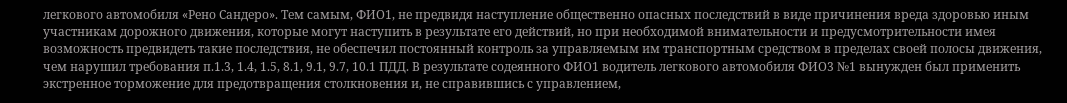легкового автомобиля «Рено Сандеро». Тем самым, ФИО1, не предвидя наступление общественно опасных последствий в виде причинения вреда здоровью иным участникам дорожного движения, которые могут наступить в результате его действий, но при необходимой внимательности и предусмотрительности имея возможность предвидеть такие последствия, не обеспечил постоянный контроль за управляемым им транспортным средством в пределах своей полосы движения, чем нарушил требования п.1.3, 1.4, 1.5, 8.1, 9.1, 9.7, 10.1 ПДД. В результате содеянного ФИО1 водитель легкового автомобиля ФИО3 №1 вынужден был применить экстренное торможение для предотвращения столкновения и, не справившись с управлением,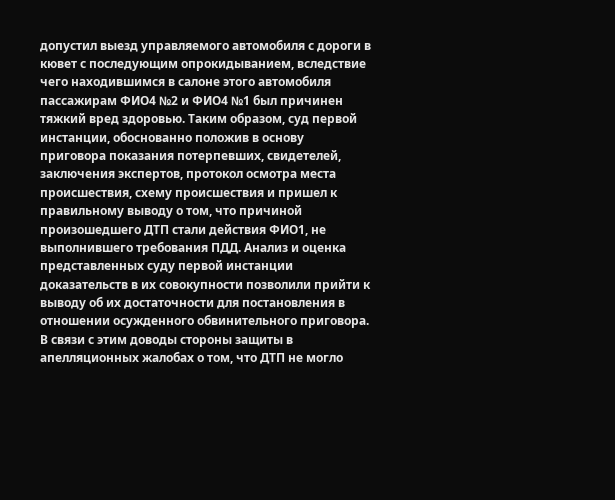допустил выезд управляемого автомобиля с дороги в кювет с последующим опрокидыванием, вследствие чего находившимся в салоне этого автомобиля пассажирам ФИО4 №2 и ФИО4 №1 был причинен тяжкий вред здоровью. Таким образом, суд первой инстанции, обоснованно положив в основу приговора показания потерпевших, свидетелей, заключения экспертов, протокол осмотра места происшествия, схему происшествия и пришел к правильному выводу о том, что причиной произошедшего ДТП стали действия ФИО1, не выполнившего требования ПДД. Анализ и оценка представленных суду первой инстанции доказательств в их совокупности позволили прийти к выводу об их достаточности для постановления в отношении осужденного обвинительного приговора. В связи с этим доводы стороны защиты в апелляционных жалобах о том, что ДТП не могло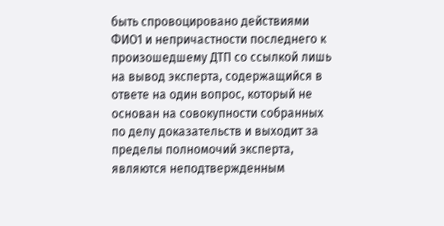быть спровоцировано действиями ФИО1 и непричастности последнего к произошедшему ДТП со ссылкой лишь на вывод эксперта, содержащийся в ответе на один вопрос, который не основан на совокупности собранных по делу доказательств и выходит за пределы полномочий эксперта, являются неподтвержденным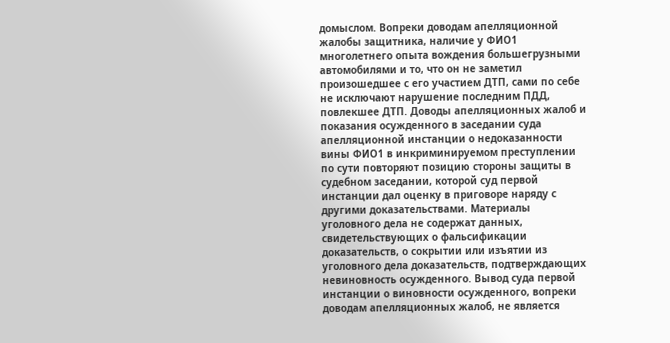домыслом. Вопреки доводам апелляционной жалобы защитника, наличие у ФИО1 многолетнего опыта вождения большегрузными автомобилями и то, что он не заметил произошедшее с его участием ДТП, сами по себе не исключают нарушение последним ПДД, повлекшее ДТП. Доводы апелляционных жалоб и показания осужденного в заседании суда апелляционной инстанции о недоказанности вины ФИО1 в инкриминируемом преступлении по сути повторяют позицию стороны защиты в судебном заседании, которой суд первой инстанции дал оценку в приговоре наряду с другими доказательствами. Материалы уголовного дела не содержат данных, свидетельствующих о фальсификации доказательств, о сокрытии или изъятии из уголовного дела доказательств, подтверждающих невиновность осужденного. Вывод суда первой инстанции о виновности осужденного, вопреки доводам апелляционных жалоб, не является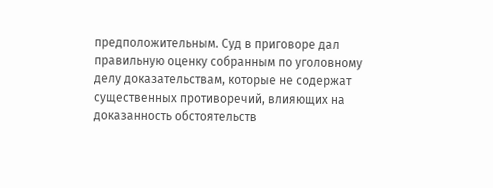предположительным. Суд в приговоре дал правильную оценку собранным по уголовному делу доказательствам, которые не содержат существенных противоречий, влияющих на доказанность обстоятельств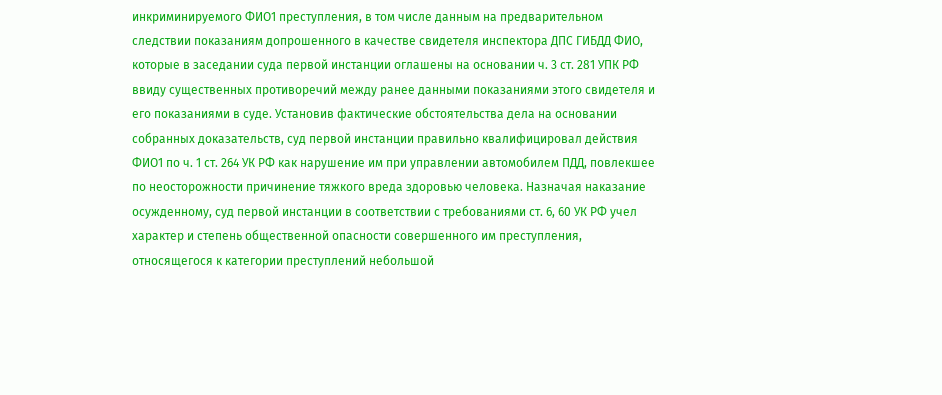инкриминируемого ФИО1 преступления, в том числе данным на предварительном следствии показаниям допрошенного в качестве свидетеля инспектора ДПС ГИБДД ФИО, которые в заседании суда первой инстанции оглашены на основании ч. 3 ст. 281 УПК РФ ввиду существенных противоречий между ранее данными показаниями этого свидетеля и его показаниями в суде. Установив фактические обстоятельства дела на основании собранных доказательств, суд первой инстанции правильно квалифицировал действия ФИО1 по ч. 1 ст. 264 УК РФ как нарушение им при управлении автомобилем ПДД, повлекшее по неосторожности причинение тяжкого вреда здоровью человека. Назначая наказание осужденному, суд первой инстанции в соответствии с требованиями ст. 6, 60 УК РФ учел характер и степень общественной опасности совершенного им преступления, относящегося к категории преступлений небольшой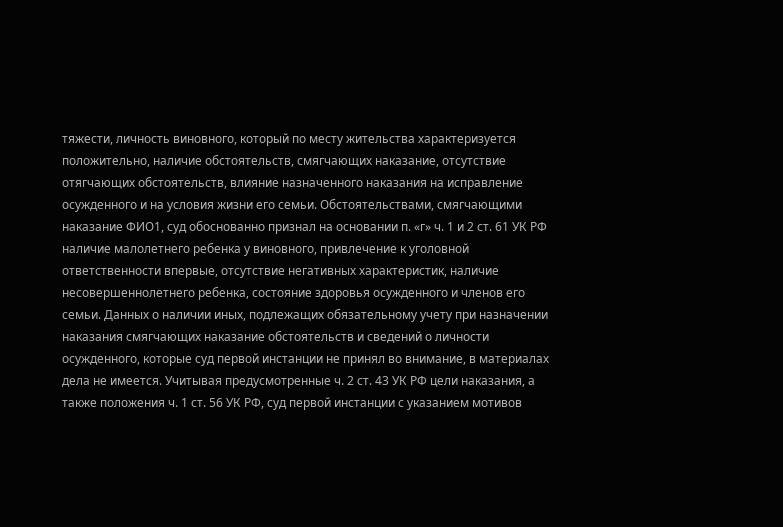тяжести, личность виновного, который по месту жительства характеризуется положительно, наличие обстоятельств, смягчающих наказание, отсутствие отягчающих обстоятельств, влияние назначенного наказания на исправление осужденного и на условия жизни его семьи. Обстоятельствами, смягчающими наказание ФИО1, суд обоснованно признал на основании п. «г» ч. 1 и 2 ст. 61 УК РФ наличие малолетнего ребенка у виновного, привлечение к уголовной ответственности впервые, отсутствие негативных характеристик, наличие несовершеннолетнего ребенка, состояние здоровья осужденного и членов его семьи. Данных о наличии иных, подлежащих обязательному учету при назначении наказания смягчающих наказание обстоятельств и сведений о личности осужденного, которые суд первой инстанции не принял во внимание, в материалах дела не имеется. Учитывая предусмотренные ч. 2 ст. 43 УК РФ цели наказания, а также положения ч. 1 ст. 56 УК РФ, суд первой инстанции с указанием мотивов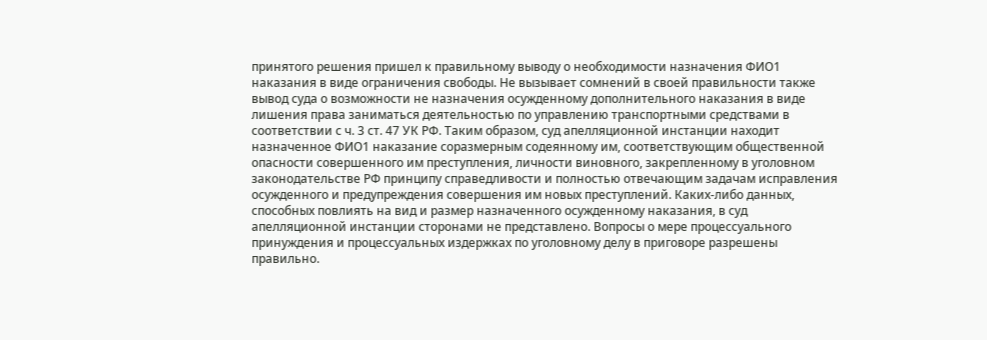принятого решения пришел к правильному выводу о необходимости назначения ФИО1 наказания в виде ограничения свободы. Не вызывает сомнений в своей правильности также вывод суда о возможности не назначения осужденному дополнительного наказания в виде лишения права заниматься деятельностью по управлению транспортными средствами в соответствии с ч. 3 ст. 47 УК РФ. Таким образом, суд апелляционной инстанции находит назначенное ФИО1 наказание соразмерным содеянному им, соответствующим общественной опасности совершенного им преступления, личности виновного, закрепленному в уголовном законодательстве РФ принципу справедливости и полностью отвечающим задачам исправления осужденного и предупреждения совершения им новых преступлений. Каких-либо данных, способных повлиять на вид и размер назначенного осужденному наказания, в суд апелляционной инстанции сторонами не представлено. Вопросы о мере процессуального принуждения и процессуальных издержках по уголовному делу в приговоре разрешены правильно.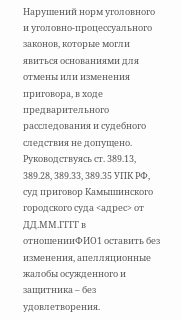Нарушений норм уголовного и уголовно-процессуального законов, которые могли явиться основаниями для отмены или изменения приговора, в ходе предварительного расследования и судебного следствия не допущено. Руководствуясь ст. 389.13, 389.28, 389.33, 389.35 УПК РФ, суд приговор Камышинского городского суда <адрес> от ДД.ММ.ГГГГ в отношенииФИО1 оставить без изменения, апелляционные жалобы осужденного и защитника – без удовлетворения.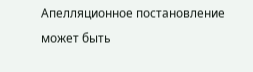Апелляционное постановление может быть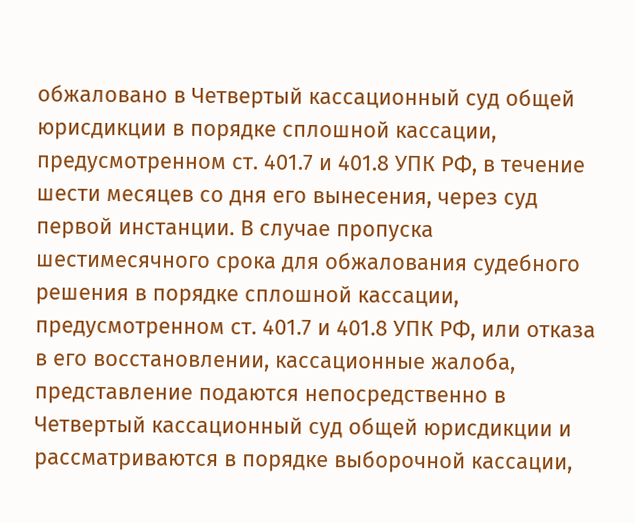обжаловано в Четвертый кассационный суд общей юрисдикции в порядке сплошной кассации, предусмотренном ст. 401.7 и 401.8 УПК РФ, в течение шести месяцев со дня его вынесения, через суд первой инстанции. В случае пропуска шестимесячного срока для обжалования судебного решения в порядке сплошной кассации, предусмотренном ст. 401.7 и 401.8 УПК РФ, или отказа в его восстановлении, кассационные жалоба, представление подаются непосредственно в Четвертый кассационный суд общей юрисдикции и рассматриваются в порядке выборочной кассации,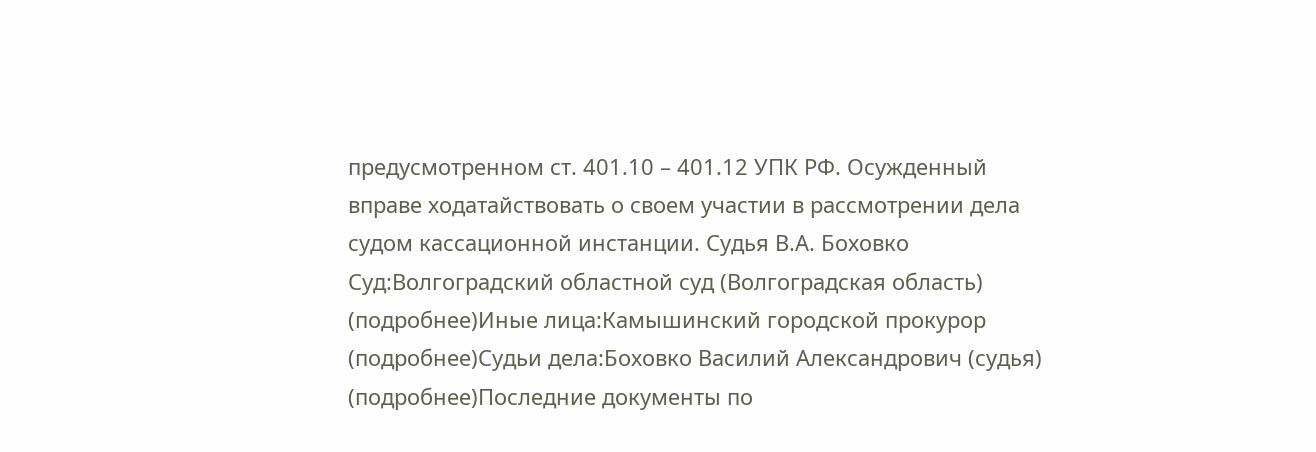предусмотренном ст. 401.10 – 401.12 УПК РФ. Осужденный вправе ходатайствовать о своем участии в рассмотрении дела судом кассационной инстанции. Судья В.А. Боховко Суд:Волгоградский областной суд (Волгоградская область) (подробнее)Иные лица:Камышинский городской прокурор (подробнее)Судьи дела:Боховко Василий Александрович (судья) (подробнее)Последние документы по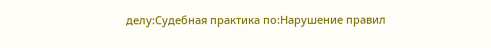делу:Судебная практика по:Нарушение правил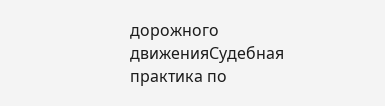дорожного движенияСудебная практика по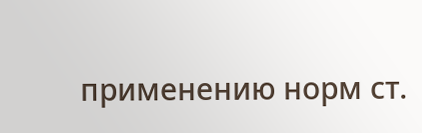применению норм ст.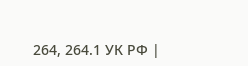264, 264.1 УК РФ |